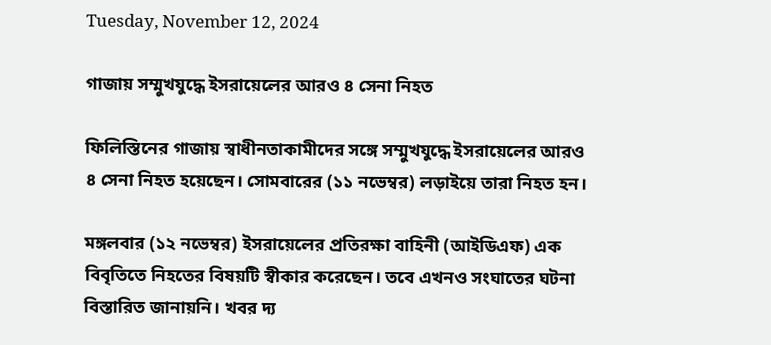Tuesday, November 12, 2024

গাজায় সম্মুখযুদ্ধে ইসরায়েলের আরও ৪ সেনা নিহত

ফিলিস্তিনের গাজায় স্বাধীনতাকামীদের সঙ্গে সম্মুখযুদ্ধে ইসরায়েলের আরও ৪ সেনা নিহত হয়েছেন। সোমবারের (১১ নভেম্বর) লড়াইয়ে তারা নিহত হন।

মঙ্গলবার (১২ নভেম্বর) ইসরায়েলের প্রতিরক্ষা বাহিনী (আইডিএফ) এক বিবৃতিতে নিহতের বিষয়টি স্বীকার করেছেন। তবে এখনও সংঘাতের ঘটনা বিস্তারিত জানায়নি। খবর দ্য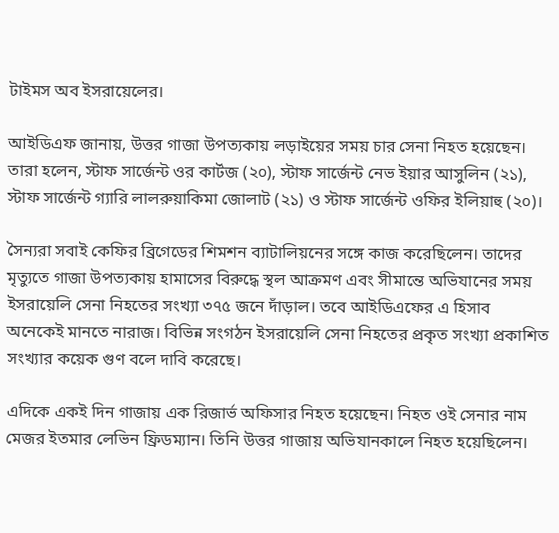টাইমস অব ইসরায়েলের।

আইডিএফ জানায়, উত্তর গাজা উপত্যকায় লড়াইয়ের সময় চার সেনা নিহত হয়েছেন। তারা হলেন, স্টাফ সার্জেন্ট ওর কার্টজ (২০), স্টাফ সার্জেন্ট নেভ ইয়ার আসুলিন (২১), স্টাফ সার্জেন্ট গ্যারি লালরুয়াকিমা জোলাট (২১) ও স্টাফ সার্জেন্ট ওফির ইলিয়াহু (২০)।

সৈন্যরা সবাই কেফির ব্রিগেডের শিমশন ব্যাটালিয়নের সঙ্গে কাজ করেছিলেন। তাদের মৃত্যুতে গাজা উপত্যকায় হামাসের বিরুদ্ধে স্থল আক্রমণ এবং সীমান্তে অভিযানের সময় ইসরায়েলি সেনা নিহতের সংখ্যা ৩৭৫ জনে দাঁড়াল। তবে আইডিএফের এ হিসাব অনেকেই মানতে নারাজ। বিভিন্ন সংগঠন ইসরায়েলি সেনা নিহতের প্রকৃত সংখ্যা প্রকাশিত সংখ্যার কয়েক গুণ বলে দাবি করেছে।

এদিকে একই দিন গাজায় এক রিজার্ভ অফিসার নিহত হয়েছেন। নিহত ওই সেনার নাম মেজর ইতমার লেভিন ফ্রিডম্যান। তিনি উত্তর গাজায় অভিযানকালে নিহত হয়েছিলেন।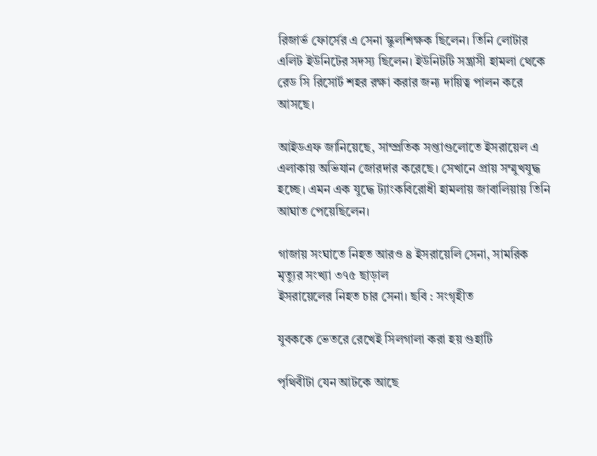রিজার্ভ ফোর্সের এ সেনা স্কুলশিক্ষক ছিলেন। তিনি লোটার এলিট ইউনিটের সদস্য ছিলেন। ইউনিটটি সন্ত্রাসী হামলা থেকে রেড সি রিসোর্ট শহর রক্ষা করার জন্য দায়িত্ব পালন করে আসছে।

আইডএফ জানিয়েছে, সাম্প্রতিক সপ্তাগুলোতে ইসরায়েল এ এলাকায় অভিযান জোরদার করেছে। সেখানে প্রায় সম্মুখযুদ্ধ হচ্ছে। এমন এক যুদ্ধে ট্যাংকবিরোধী হামলায় জাবালিয়ায় তিনি আঘাত পেয়েছিলেন।

গাজায় সংঘাতে নিহত আরও ৪ ইসরায়েলি সেনা, সামরিক মৃত্যুর সংখ্যা ৩৭৫ ছাড়াল
ইসরায়েলের নিহত চার সেনা। ছবি : সংগৃহীত

যুবককে ভেতরে রেখেই সিলগালা করা হয় গুহাটি

পৃথিবীটা যেন আটকে আছে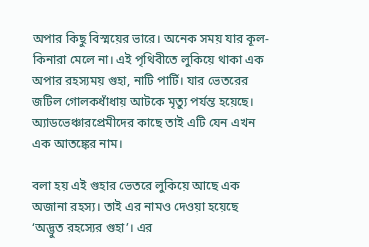অপার কিছু বিস্ময়ের ভারে। অনেক সময় যার কূল-কিনারা মেলে না। এই পৃথিবীতে লুকিয়ে থাকা এক অপার রহস্যময় গুহা, নাটি পার্টি। যার ভেতরের জটিল গোলকধাঁধায় আটকে মৃত্যু পর্যন্ত হয়েছে। অ্যাডভেঞ্চারপ্রেমীদের কাছে তাই এটি যেন এখন এক আতঙ্কের নাম।

বলা হয় এই গুহার ভেতরে লুকিয়ে আছে এক অজানা রহস্য। তাই এর নামও দেওয়া হয়েছে ‘অদ্ভুত রহস্যের গুহা’। এর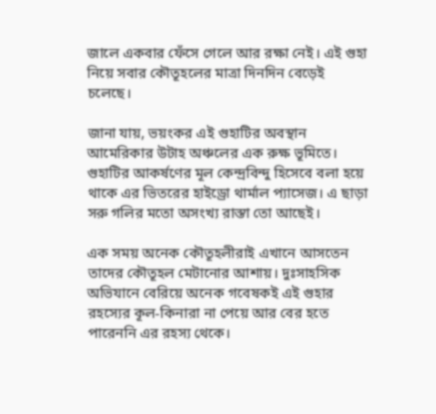জালে একবার ফেঁসে গেলে আর রক্ষা নেই। এই গুহা নিয়ে সবার কৌতূহলের মাত্রা দিনদিন বেড়েই চলেছে।

জানা যায়, ভয়ংকর এই গুহাটির অবস্থান আমেরিকার উটাহ অঞ্চলের এক রুক্ষ ভূমিতে। গুহাটির আকর্ষণের মূল কেন্দ্রবিন্দু হিসেবে বলা হয়ে থাকে এর ভিতরের হাইড্রো থার্মাল প্যাসেজ। এ ছাড়া সরু গলির মতো অসংখ্য রাস্তা তো আছেই।

এক সময় অনেক কৌতূহলীরাই এখানে আসতেন তাদের কৌতূহল মেটানোর আশায়। দুঃসাহসিক অভিযানে বেরিয়ে অনেক গবেষকই এই গুহার রহস্যের কূল-কিনারা না পেয়ে আর বের হতে পারেননি এর রহস্য থেকে।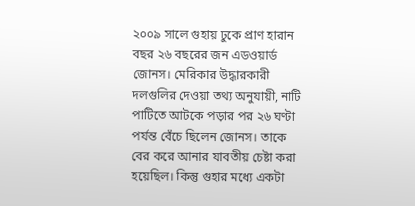২০০৯ সালে গুহায় ঢুকে প্রাণ হারান বছর ২৬ বছরের জন এডওয়ার্ড জোনস। মেরিকার উদ্ধারকারী দলগুলির দেওয়া তথ্য অনুযায়ী, নাটি পাটিতে আটকে পড়ার পর ২৬ ঘণ্টা পর্যন্ত বেঁচে ছিলেন জোনস। তাকে বের করে আনার যাবতীয় চেষ্টা করা হয়েছিল। কিন্তু গুহার মধ্যে একটা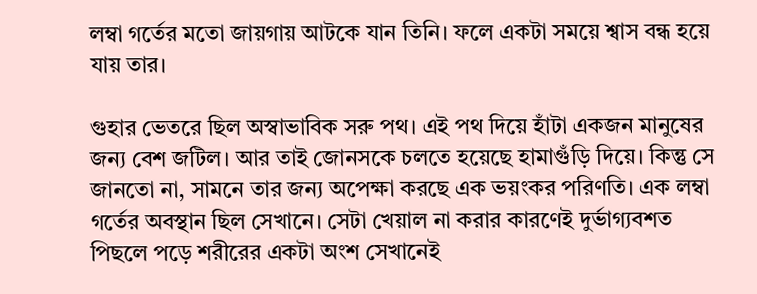লম্বা গর্তের মতো জায়গায় আটকে যান তিনি। ফলে একটা সময়ে শ্বাস বন্ধ হয়ে যায় তার।

গুহার ভেতরে ছিল অস্বাভাবিক সরু পথ। এই পথ দিয়ে হাঁটা একজন মানুষের জন্য বেশ জটিল। আর তাই জোনসকে চলতে হয়েছে হামাগুঁড়ি দিয়ে। কিন্তু সে জানতো না, সামনে তার জন্য অপেক্ষা করছে এক ভয়ংকর পরিণতি। এক লম্বা গর্তের অবস্থান ছিল সেখানে। সেটা খেয়াল না করার কারণেই দুর্ভাগ্যবশত পিছলে পড়ে শরীরের একটা অংশ সেখানেই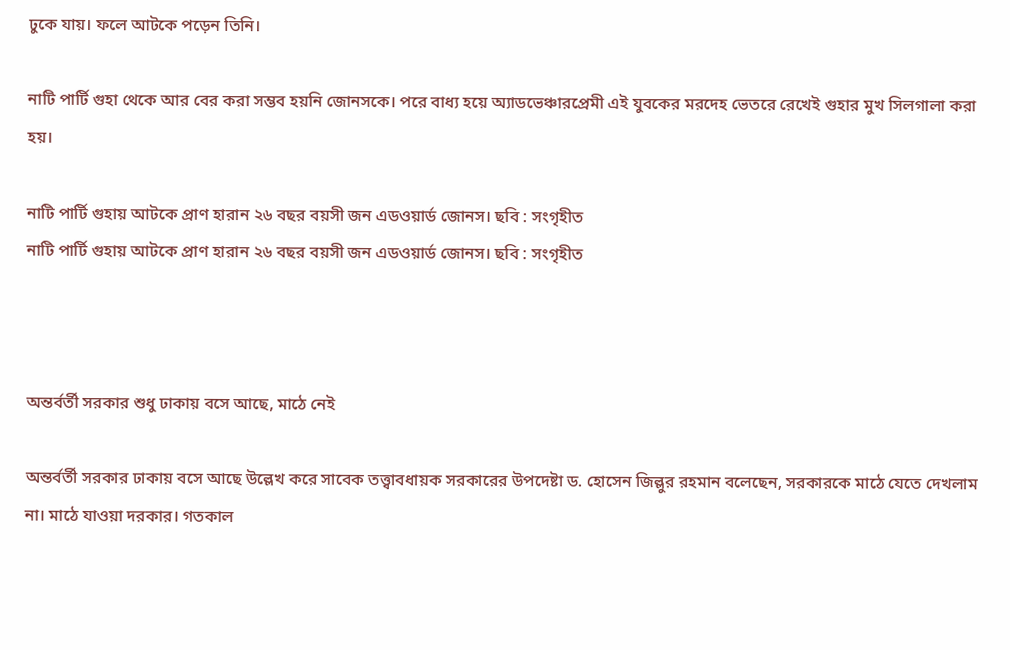ঢুকে যায়। ফলে আটকে পড়েন তিনি।

নাটি পার্টি গুহা থেকে আর বের করা সম্ভব হয়নি জোনসকে। পরে বাধ্য হয়ে অ্যাডভেঞ্চারপ্রেমী এই যুবকের মরদেহ ভেতরে রেখেই গুহার মুখ সিলগালা করা হয়।

নাটি পার্টি গুহায় আটকে প্রাণ হারান ২৬ বছর বয়সী জন এডওয়ার্ড জোনস। ছবি : সংগৃহীত
নাটি পার্টি গুহায় আটকে প্রাণ হারান ২৬ বছর বয়সী জন এডওয়ার্ড জোনস। ছবি : সংগৃহীত



অন্তর্বর্তী সরকার শুধু ঢাকায় বসে আছে, মাঠে নেই

অন্তর্বর্তী সরকার ঢাকায় বসে আছে উল্লেখ করে সাবেক তত্ত্বাবধায়ক সরকারের উপদেষ্টা ড. হোসেন জিল্লুর রহমান বলেছেন, সরকারকে মাঠে যেতে দেখলাম না। মাঠে যাওয়া দরকার। গতকাল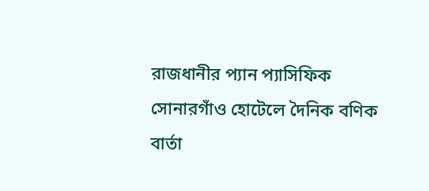রাজধানীর প্যান প্যাসিফিক সোনারগাঁও হোটেলে দৈনিক বণিক বার্তা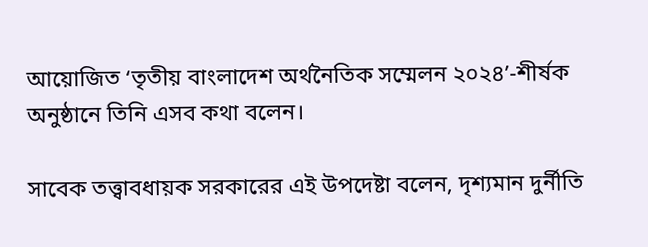আয়োজিত ‘তৃতীয় বাংলাদেশ অর্থনৈতিক সম্মেলন ২০২৪’-শীর্ষক অনুষ্ঠানে তিনি এসব কথা বলেন।

সাবেক তত্ত্বাবধায়ক সরকারের এই উপদেষ্টা বলেন, দৃশ্যমান দুর্নীতি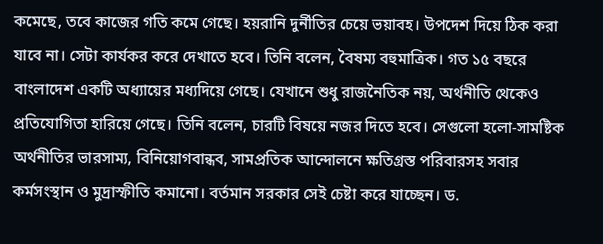কমেছে, তবে কাজের গতি কমে গেছে। হয়রানি দুর্নীতির চেয়ে ভয়াবহ। উপদেশ দিয়ে ঠিক করা যাবে না। সেটা কার্যকর করে দেখাতে হবে। তিনি বলেন, বৈষম্য বহুমাত্রিক। গত ১৫ বছরে বাংলাদেশ একটি অধ্যায়ের মধ্যদিয়ে গেছে। যেখানে শুধু রাজনৈতিক নয়, অর্থনীতি থেকেও প্রতিযোগিতা হারিয়ে গেছে। তিনি বলেন, চারটি বিষয়ে নজর দিতে হবে। সেগুলো হলো-সামষ্টিক অর্থনীতির ভারসাম্য, বিনিয়োগবান্ধব, সামপ্রতিক আন্দোলনে ক্ষতিগ্রস্ত পরিবারসহ সবার কর্মসংস্থান ও মুদ্রাস্ফীতি কমানো। বর্তমান সরকার সেই চেষ্টা করে যাচ্ছেন। ড.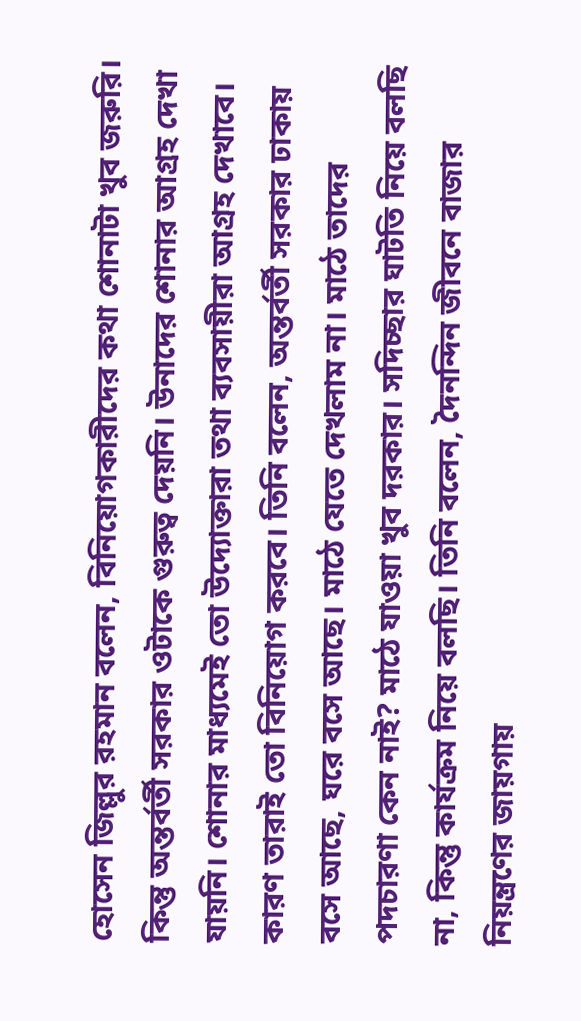হোসেন জিল্লুর রহমান বলেন, বিনিয়োগকারীদের কথা শোনাটা খুব জরুরি। কিন্তু অন্তর্বর্তী সরকার ওটাকে গুরুত্ব দেয়নি। উনাদের শোনার আগ্রহ দেখা যায়নি। শোনার মাধ্যমেই তো উদ্যোক্তারা তথা ব্যবসায়ীরা আগ্রহ দেখাবে। কারণ তারাই তো বিনিয়োগ করবে। তিনি বলেন, অন্তর্বর্তী সরকার ঢাকায় বসে আছে, ঘরে বসে আছে। মাঠে যেতে দেখলাম না। মাঠে তাদের পদচারণা কেন নাই? মাঠে যাওয়া খুব দরকার। সদিচ্ছার ঘাটতি নিয়ে বলছি না, কিন্তু কার্যক্রম নিয়ে বলছি। তিনি বলেন, দৈনন্দিন জীবনে বাজার নিয়ন্ত্রণের জায়গায়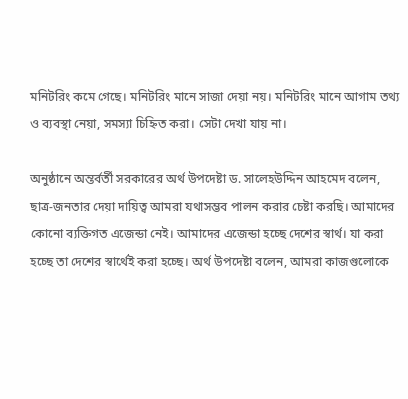মনিটরিং কমে গেছে। মনিটরিং মানে সাজা দেয়া নয়। মনিটরিং মানে আগাম তথ্য ও ব্যবস্থা নেয়া, সমস্যা চিহ্নিত করা। সেটা দেখা যায় না।

অনুষ্ঠানে অন্তর্বর্তী সরকারের অর্থ উপদেষ্টা ড. সালেহউদ্দিন আহমেদ বলেন, ছাত্র-জনতার দেয়া দায়িত্ব আমরা যথাসম্ভব পালন করার চেষ্টা করছি। আমাদের কোনো ব্যক্তিগত এজেন্ডা নেই। আমাদের এজেন্ডা হচ্ছে দেশের স্বার্থ। যা করা হচ্ছে তা দেশের স্বার্থেই করা হচ্ছে। অর্থ উপদেষ্টা বলেন, আমরা কাজগুলোকে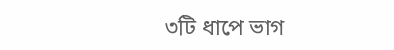৩টি ধাপে ভাগ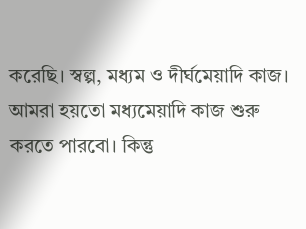করেছি। স্বল্প, মধ্যম ও দীর্ঘমেয়াদি কাজ। আমরা হয়তো মধ্যমেয়াদি কাজ শুরু করতে পারবো। কিন্তু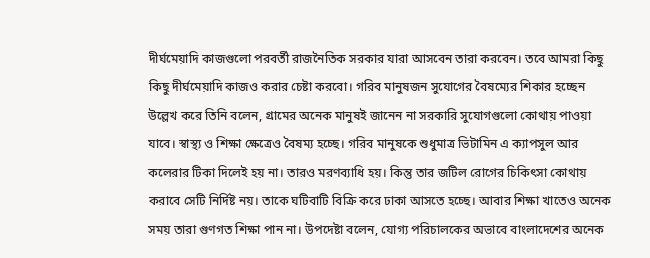দীর্ঘমেয়াদি কাজগুলো পরবর্তী রাজনৈতিক সরকার যারা আসবেন তারা করবেন। তবে আমরা কিছু কিছু দীর্ঘমেয়াদি কাজও করার চেষ্টা করবো। গরিব মানুষজন সুযোগের বৈষম্যের শিকার হচ্ছেন উল্লেখ করে তিনি বলেন, গ্রামের অনেক মানুষই জানেন না সরকারি সুযোগগুলো কোথায় পাওয়া যাবে। স্বাস্থ্য ও শিক্ষা ক্ষেত্রেও বৈষম্য হচ্ছে। গরিব মানুষকে শুধুমাত্র ভিটামিন এ ক্যাপসুল আর কলেরার টিকা দিলেই হয় না। তারও মরণব্যাধি হয়। কিন্তু তার জটিল রোগের চিকিৎসা কোথায় করাবে সেটি নির্দিষ্ট নয়। তাকে ঘটিবাটি বিক্রি করে ঢাকা আসতে হচ্ছে। আবার শিক্ষা খাতেও অনেক সময় তারা গুণগত শিক্ষা পান না। উপদেষ্টা বলেন, যোগ্য পরিচালকের অভাবে বাংলাদেশের অনেক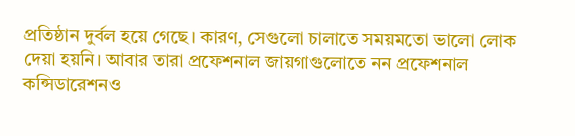প্রতিষ্ঠান দুর্বল হয়ে গেছে। কারণ, সেগুলো চালাতে সময়মতো ভালো লোক দেয়া হয়নি। আবার তারা প্রফেশনাল জায়গাগুলোতে নন প্রফেশনাল কন্সিডারেশনও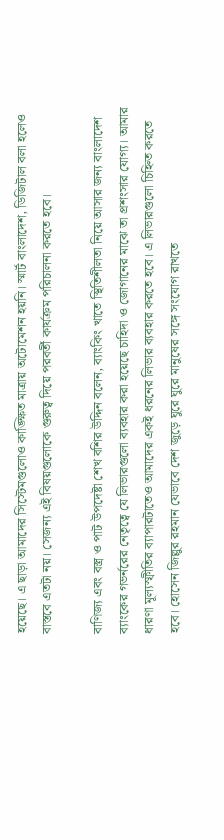হয়েছে। এ ছাড়া আমাদের সিস্টেমগুলোও কাঙ্ক্ষিত মাত্রায় অটোমেশন হয়নি। স্মার্ট বাংলাদেশ, ডিজিটাল বলা হলেও বাস্তবে এতটা নয়। সেজন্য এই বিষয়গুলোকে গুরুত্ব দিয়ে পরবর্তী কার্যক্রম পরিচালনা করতে হবে।

বাণিজ্য এবং বস্ত্র ও পাট উপদেষ্টা শেখ বশির উদ্দিন বলেন, ব্যাংকিং খাতে স্থিতিশীলতা নিয়ে আসার জন্য বাংলাদেশ ব্যাংকের গভর্নরের নেতৃত্বে যে লিভারগুলো ব্যবহার করা হয়েছে চাহিদা ও জোগানের মাঝে তা প্রশংসার যোগ্য। আমার ধারণা মূল্যস্ফীতির ব্যাপারটাতেও আমাদের একই ধরনের লিভার ব্যবহার করতে হবে। এ লিভারগুলো চিহ্নিত করতে হবে। হোসেন জিল্লুর রহমান যেভাবে দেশ জুড়ে ঘুরে ঘুরে মানুষের সঙ্গে সংযোগ রাখতে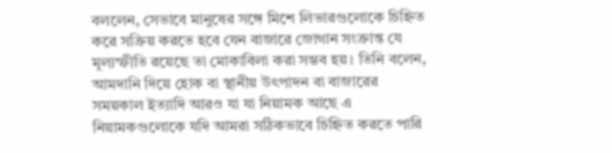বললেন, সেভাবে মানুষের সঙ্গে মিশে লিভারগুলোকে চিহ্নিত করে সক্রিয় করতে হবে যেন বাজারে জোগান সংক্রান্ত যে মূল্যস্ফীতি রয়েছে তা মোকাবিলা করা সম্ভব হয়। তিনি বলেন, আমদানি দিয়ে হোক বা স্থানীয় উৎপাদন বা বাজারের সময়কাল ইত্যাদি আরও যা যা নিয়ামক আছে এ নিয়ামকগুলোকে যদি আমরা সঠিকভাবে চিহ্নিত করতে পারি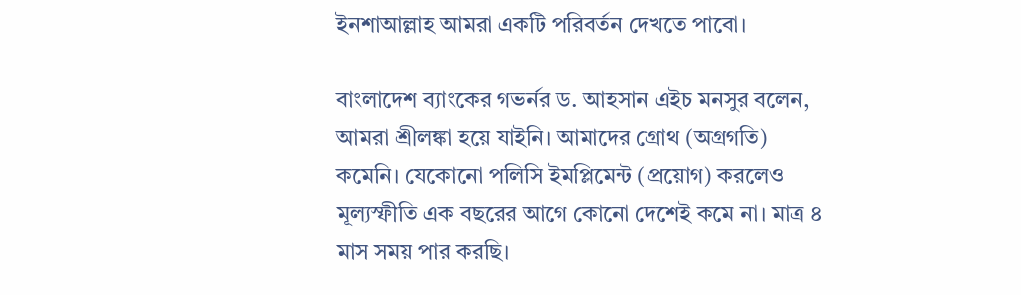ইনশাআল্লাহ আমরা একটি পরিবর্তন দেখতে পাবো।

বাংলাদেশ ব্যাংকের গভর্নর ড. আহসান এইচ মনসুর বলেন, আমরা শ্রীলঙ্কা হয়ে যাইনি। আমাদের গ্রোথ (অগ্রগতি) কমেনি। যেকোনো পলিসি ইমপ্লিমেন্ট (প্রয়োগ) করলেও মূল্যস্ফীতি এক বছরের আগে কোনো দেশেই কমে না। মাত্র ৪ মাস সময় পার করছি।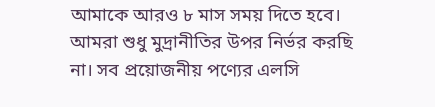আমাকে আরও ৮ মাস সময় দিতে হবে। আমরা শুধু মুদ্রানীতির উপর নির্ভর করছি না। সব প্রয়োজনীয় পণ্যের এলসি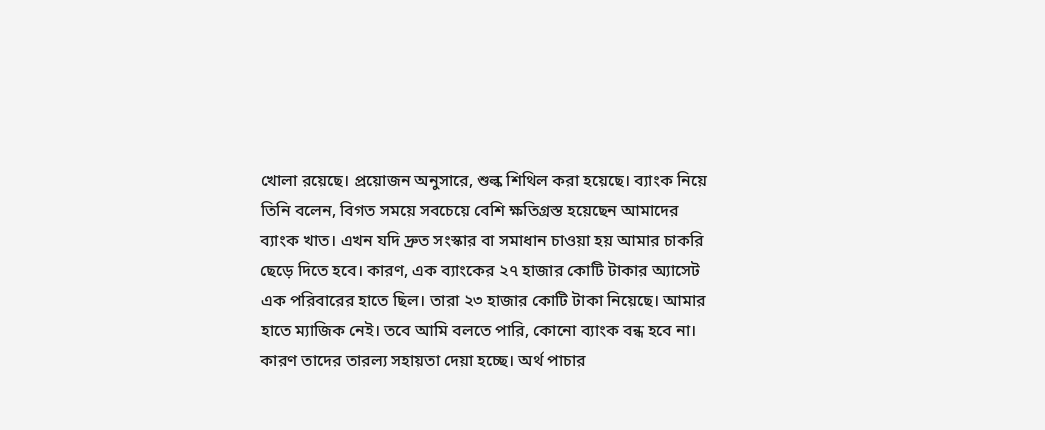খোলা রয়েছে। প্রয়োজন অনুসারে, শুল্ক শিথিল করা হয়েছে। ব্যাংক নিয়ে তিনি বলেন, বিগত সময়ে সবচেয়ে বেশি ক্ষতিগ্রস্ত হয়েছেন আমাদের ব্যাংক খাত। এখন যদি দ্রুত সংস্কার বা সমাধান চাওয়া হয় আমার চাকরি ছেড়ে দিতে হবে। কারণ, এক ব্যাংকের ২৭ হাজার কোটি টাকার অ্যাসেট এক পরিবারের হাতে ছিল। তারা ২৩ হাজার কোটি টাকা নিয়েছে। আমার হাতে ম্যাজিক নেই। তবে আমি বলতে পারি, কোনো ব্যাংক বন্ধ হবে না। কারণ তাদের তারল্য সহায়তা দেয়া হচ্ছে। অর্থ পাচার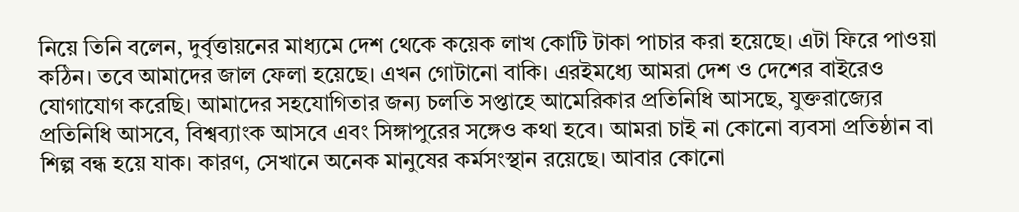নিয়ে তিনি বলেন, দুর্বৃত্তায়নের মাধ্যমে দেশ থেকে কয়েক লাখ কোটি টাকা পাচার করা হয়েছে। এটা ফিরে পাওয়া কঠিন। তবে আমাদের জাল ফেলা হয়েছে। এখন গোটানো বাকি। এরইমধ্যে আমরা দেশ ও দেশের বাইরেও যোগাযোগ করেছি। আমাদের সহযোগিতার জন্য চলতি সপ্তাহে আমেরিকার প্রতিনিধি আসছে, যুক্তরাজ্যের প্রতিনিধি আসবে, বিশ্বব্যাংক আসবে এবং সিঙ্গাপুরের সঙ্গেও কথা হবে। আমরা চাই না কোনো ব্যবসা প্রতিষ্ঠান বা শিল্প বন্ধ হয়ে যাক। কারণ, সেখানে অনেক মানুষের কর্মসংস্থান রয়েছে। আবার কোনো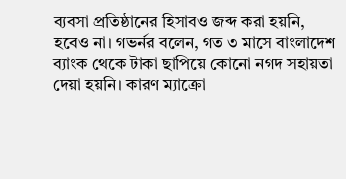ব্যবসা প্রতিষ্ঠানের হিসাবও জব্দ করা হয়নি, হবেও না। গভর্নর বলেন, গত ৩ মাসে বাংলাদেশ ব্যাংক থেকে টাকা ছাপিয়ে কোনো নগদ সহায়তা দেয়া হয়নি। কারণ ম্যাক্রো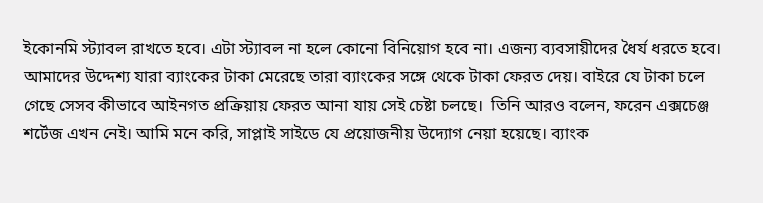ইকোনমি স্ট্যাবল রাখতে হবে। এটা স্ট্যাবল না হলে কোনো বিনিয়োগ হবে না। এজন্য ব্যবসায়ীদের ধৈর্য ধরতে হবে। আমাদের উদ্দেশ্য যারা ব্যাংকের টাকা মেরেছে তারা ব্যাংকের সঙ্গে থেকে টাকা ফেরত দেয়। বাইরে যে টাকা চলে গেছে সেসব কীভাবে আইনগত প্রক্রিয়ায় ফেরত আনা যায় সেই চেষ্টা চলছে।  তিনি আরও বলেন, ফরেন এক্সচেঞ্জ শর্টেজ এখন নেই। আমি মনে করি, সাপ্লাই সাইডে যে প্রয়োজনীয় উদ্যোগ নেয়া হয়েছে। ব্যাংক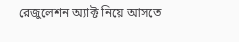রেজুলেশন অ্যাক্ট নিয়ে আসতে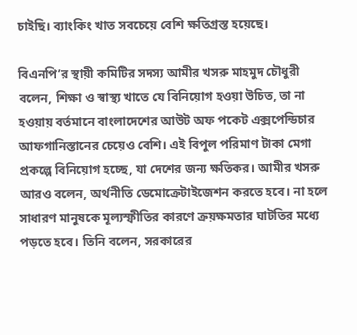চাইছি। ব্যাংকিং খাত সবচেয়ে বেশি ক্ষতিগ্রস্ত হয়েছে।

বিএনপি’র স্থায়ী কমিটির সদস্য আমীর খসরু মাহমুদ চৌধুরী বলেন, শিক্ষা ও স্বাস্থ্য খাতে যে বিনিয়োগ হওয়া উচিত, তা না হওয়ায় বর্তমানে বাংলাদেশের আউট অফ পকেট এক্সপেন্ডিচার আফগানিস্তানের চেয়েও বেশি। এই বিপুল পরিমাণ টাকা মেগা প্রকল্পে বিনিয়োগ হচ্ছে, যা দেশের জন্য ক্ষতিকর। আমীর খসরু আরও বলেন, অর্থনীতি ডেমোক্রেটাইজেশন করতে হবে। না হলে সাধারণ মানুষকে মূল্যস্ফীতির কারণে ক্রয়ক্ষমতার ঘাটতির মধ্যে পড়তে হবে। তিনি বলেন, সরকারের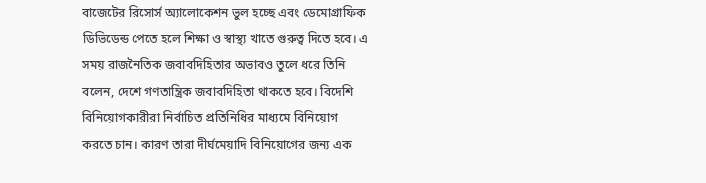বাজেটের রিসোর্স অ্যালোকেশন ভুল হচ্ছে এবং ডেমোগ্রাফিক ডিভিডেন্ড পেতে হলে শিক্ষা ও স্বাস্থ্য খাতে গুরুত্ব দিতে হবে। এ সময় রাজনৈতিক জবাবদিহিতার অভাবও তুলে ধরে তিনি বলেন, দেশে গণতান্ত্রিক জবাবদিহিতা থাকতে হবে। বিদেশি বিনিয়োগকারীরা নির্বাচিত প্রতিনিধির মাধ্যমে বিনিয়োগ করতে চান। কারণ তারা দীর্ঘমেয়াদি বিনিয়োগের জন্য এক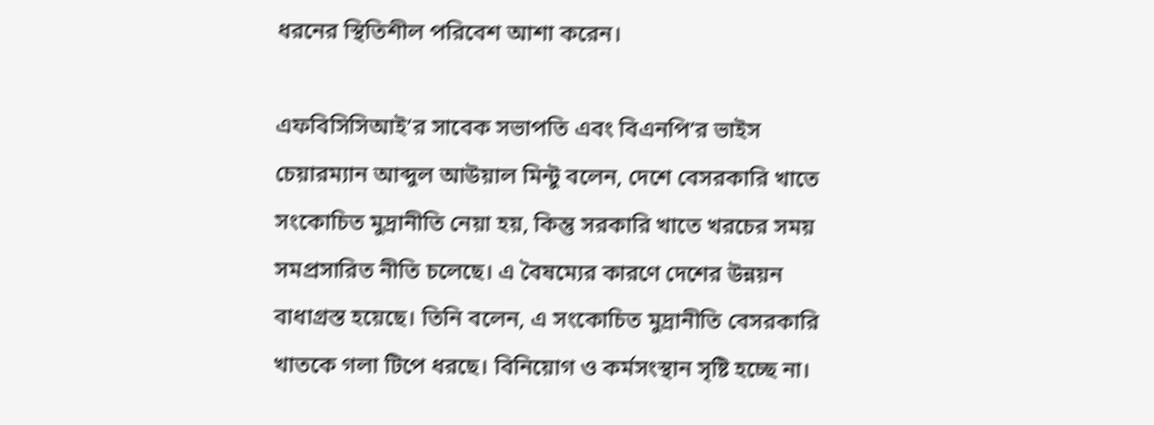ধরনের স্থিতিশীল পরিবেশ আশা করেন।

এফবিসিসিআই’র সাবেক সভাপতি এবং বিএনপি’র ভাইস চেয়ারম্যান আব্দুল আউয়াল মিন্টু বলেন, দেশে বেসরকারি খাতে সংকোচিত মুদ্রানীতি নেয়া হয়, কিন্তু সরকারি খাতে খরচের সময় সমপ্রসারিত নীতি চলেছে। এ বৈষম্যের কারণে দেশের উন্নয়ন বাধাগ্রস্ত হয়েছে। তিনি বলেন, এ সংকোচিত মুদ্রানীতি বেসরকারি খাতকে গলা টিপে ধরছে। বিনিয়োগ ও কর্মসংস্থান সৃষ্টি হচ্ছে না।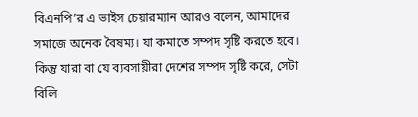বিএনপি’র এ ভাইস চেয়ারম্যান আরও বলেন, আমাদের সমাজে অনেক বৈষম্য। যা কমাতে সম্পদ সৃষ্টি করতে হবে। কিন্তু যারা বা যে ব্যবসায়ীরা দেশের সম্পদ সৃষ্টি করে, সেটা বিলি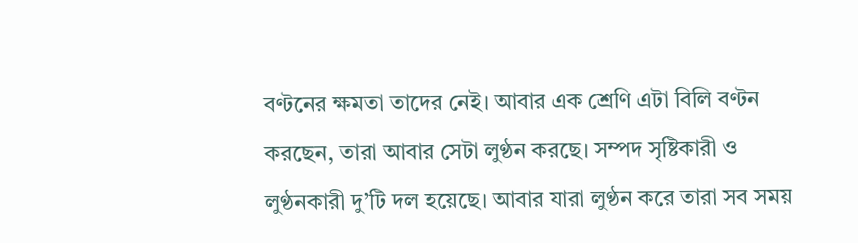বণ্টনের ক্ষমতা তাদের নেই। আবার এক শ্রেণি এটা বিলি বণ্টন করছেন, তারা আবার সেটা লুণ্ঠন করছে। সম্পদ সৃষ্টিকারী ও লুণ্ঠনকারী দু’টি দল হয়েছে। আবার যারা লুণ্ঠন করে তারা সব সময়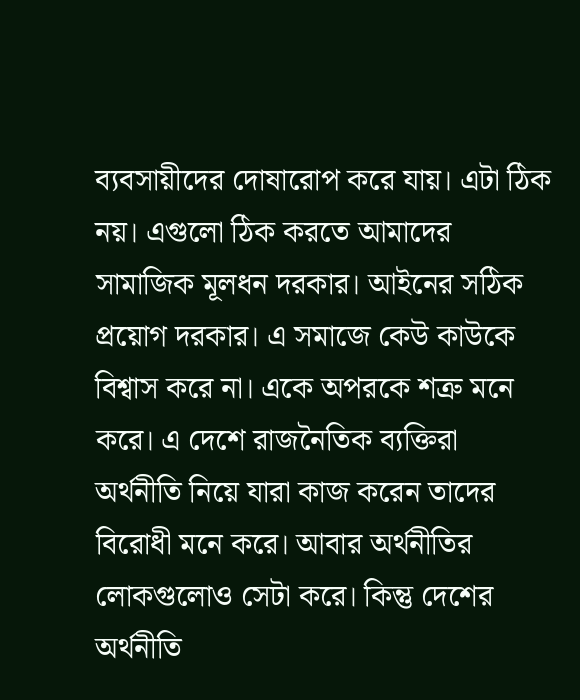ব্যবসায়ীদের দোষারোপ করে যায়। এটা ঠিক নয়। এগুলো ঠিক করতে আমাদের সামাজিক মূলধন দরকার। আইনের সঠিক প্রয়োগ দরকার। এ সমাজে কেউ কাউকে বিশ্বাস করে না। একে অপরকে শত্রু মনে করে। এ দেশে রাজনৈতিক ব্যক্তিরা অর্থনীতি নিয়ে যারা কাজ করেন তাদের বিরোধী মনে করে। আবার অর্থনীতির লোকগুলোও সেটা করে। কিন্তু দেশের অর্থনীতি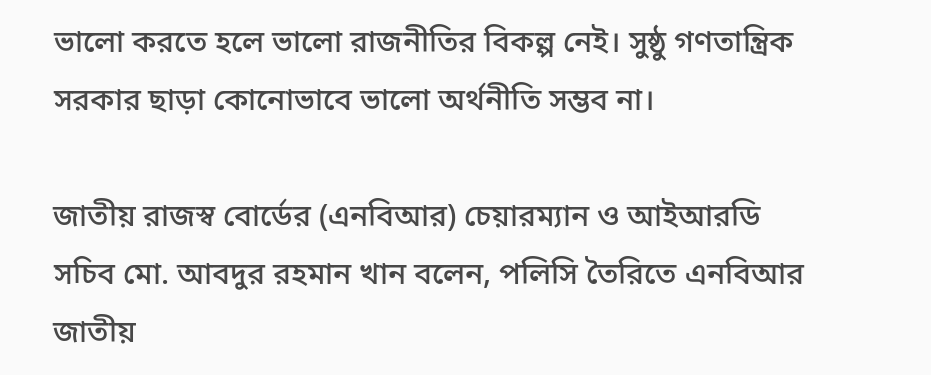ভালো করতে হলে ভালো রাজনীতির বিকল্প নেই। সুষ্ঠু গণতান্ত্রিক সরকার ছাড়া কোনোভাবে ভালো অর্থনীতি সম্ভব না।

জাতীয় রাজস্ব বোর্ডের (এনবিআর) চেয়ারম্যান ও আইআরডি সচিব মো. আবদুর রহমান খান বলেন, পলিসি তৈরিতে এনবিআর জাতীয়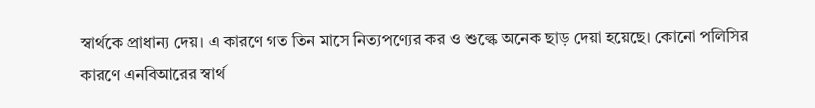স্বার্থকে প্রাধান্য দেয়। এ কারণে গত তিন মাসে নিত্যপণ্যের কর ও শুল্কে অনেক ছাড় দেয়া হয়েছে। কোনো পলিসির কারণে এনবিআরের স্বার্থ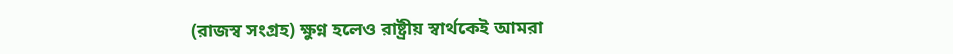(রাজস্ব সংগ্রহ) ক্ষুণ্ন হলেও রাষ্ট্রীয় স্বার্থকেই আমরা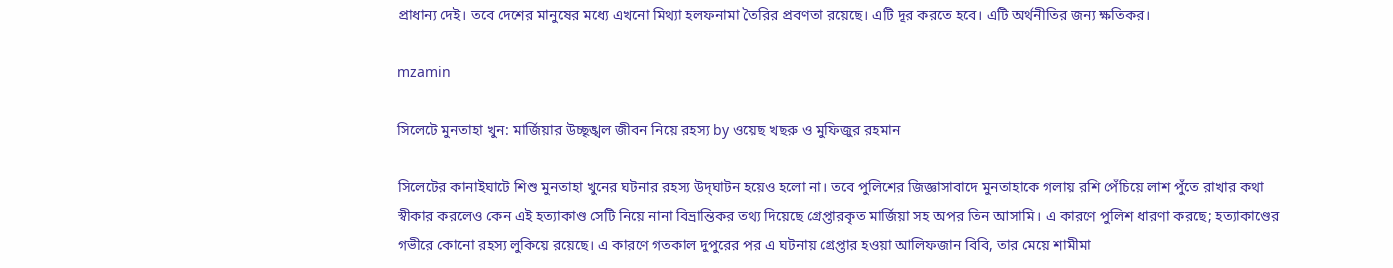প্রাধান্য দেই। তবে দেশের মানুষের মধ্যে এখনো মিথ্যা হলফনামা তৈরির প্রবণতা রয়েছে। এটি দূর করতে হবে। এটি অর্থনীতির জন্য ক্ষতিকর।

mzamin

সিলেটে মুনতাহা খুন: মার্জিয়ার উচ্ছৃঙ্খল জীবন নিয়ে রহস্য by ওয়েছ খছরু ও মুফিজুর রহমান

সিলেটের কানাইঘাটে শিশু মুনতাহা খুনের ঘটনার রহস্য উদ্‌ঘাটন হয়েও হলো না। তবে পুলিশের জিজ্ঞাসাবাদে মুনতাহাকে গলায় রশি পেঁচিয়ে লাশ পুঁতে রাখার কথা স্বীকার করলেও কেন এই হত্যাকাণ্ড সেটি নিয়ে নানা বিভ্রান্তিকর তথ্য দিয়েছে গ্রেপ্তারকৃত মার্জিয়া সহ অপর তিন আসামি। এ কারণে পুলিশ ধারণা করছে; হত্যাকাণ্ডের গভীরে কোনো রহস্য লুকিয়ে রয়েছে। এ কারণে গতকাল দুপুরের পর এ ঘটনায় গ্রেপ্তার হওয়া আলিফজান বিবি, তার মেয়ে শামীমা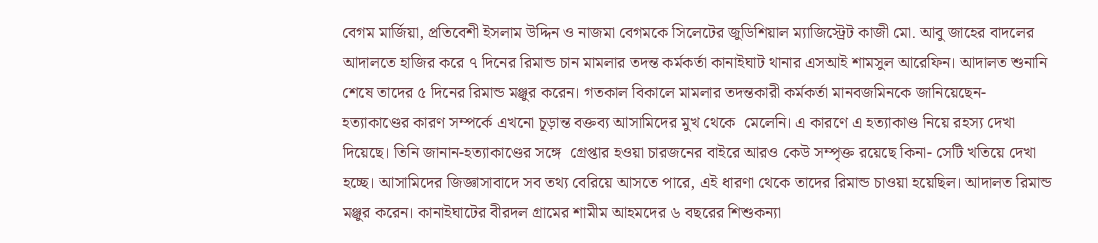বেগম মার্জিয়া, প্রতিবেশী ইসলাম উদ্দিন ও নাজমা বেগমকে সিলেটের জুডিশিয়াল ম্যাজিস্ট্রেট কাজী মো. আবু জাহের বাদলের আদালতে হাজির করে ৭ দিনের রিমান্ড চান মামলার তদন্ত কর্মকর্তা কানাইঘাট থানার এসআই শামসুল আরেফিন। আদালত শুনানি শেষে তাদের ৫ দিনের রিমান্ড মঞ্জুর করেন। গতকাল বিকালে মামলার তদন্তকারী কর্মকর্তা মানবজমিনকে জানিয়েছেন- হত্যাকাণ্ডের কারণ সম্পর্কে এখনো চূড়ান্ত বক্তব্য আসামিদের মুখ থেকে  মেলেনি। এ কারণে এ হত্যাকাণ্ড নিয়ে রহস্য দেখা দিয়েছে। তিনি জানান-হত্যাকাণ্ডের সঙ্গে  গ্রেপ্তার হওয়া চারজনের বাইরে আরও কেউ সম্পৃক্ত রয়েছে কিনা- সেটি খতিয়ে দেখা হচ্ছে। আসামিদের জিজ্ঞাসাবাদে সব তথ্য বেরিয়ে আসতে পারে, এই ধারণা থেকে তাদের রিমান্ড চাওয়া হয়েছিল। আদালত রিমান্ড মঞ্জুর করেন। কানাইঘাটের বীরদল গ্রামের শামীম আহমদের ৬ বছরের শিশুকন্যা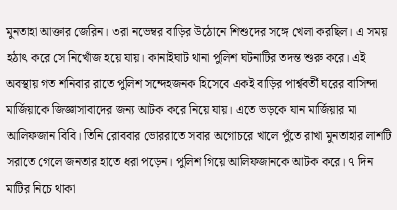মুনতাহা আক্তার জেরিন। ৩রা নভেম্বর বাড়ির উঠোনে শিশুদের সঙ্গে খেলা করছিল। এ সময় হঠাৎ করে সে নিখোঁজ হয়ে যায়। কানাইঘাট থানা পুলিশ ঘটনাটির তদন্ত শুরু করে। এই অবস্থায় গত শনিবার রাতে পুলিশ সন্দেহজনক হিসেবে একই বাড়ির পার্শ্ববর্তী ঘরের বাসিন্দা মার্জিয়াকে জিজ্ঞাসাবাদের জন্য আটক করে নিয়ে যায়। এতে ভড়কে যান মার্জিয়ার মা আলিফজান বিবি। তিনি রোববার ভোররাতে সবার অগোচরে খালে পুঁতে রাখা মুনতাহার লাশটি সরাতে গেলে জনতার হাতে ধরা পড়েন। পুলিশ গিয়ে আলিফজানকে আটক করে। ৭ দিন মাটির নিচে থাকা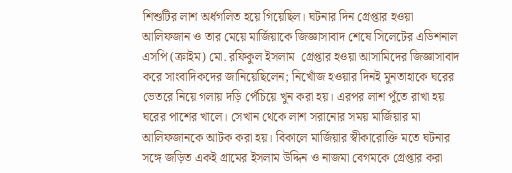শিশুটির লাশ অর্ধগলিত হয়ে গিয়েছিল। ঘটনার দিন গ্রেপ্তার হওয়া আলিফজান ও তার মেয়ে মার্জিয়াকে জিজ্ঞাসাবাদ শেষে সিলেটের এডিশনাল এসপি (ক্রাইম) মো. রফিকুল ইসলাম  গ্রেপ্তার হওয়া আসামিদের জিজ্ঞাসাবাদ করে সাংবাদিকদের জানিয়েছিলেন; নিখোঁজ হওয়ার দিনই মুনতাহাকে ঘরের ভেতরে নিয়ে গলায় দড়ি পেঁচিয়ে খুন করা হয়। এরপর লাশ পুঁতে রাখা হয় ঘরের পাশের খালে। সেখান থেকে লাশ সরানোর সময় মার্জিয়ার মা আলিফজানকে আটক করা হয়। বিকালে মার্জিয়ার স্বীকারোক্তি মতে ঘটনার সঙ্গে জড়িত একই গ্রামের ইসলাম উদ্দিন ও নাজমা বেগমকে গ্রেপ্তার করা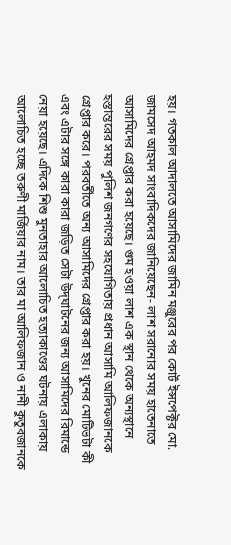হয়। গতকাল আদালতে আসামিদের জামিন মঞ্জুরের পর কোর্ট ইন্সপেক্টর মো. জামসেদ আহমদ সাংবাদিকদের জানিয়েছেন- লাশ সরানোর সময় হাতেনাতে আসামিদের গ্রেপ্তার করা হয়েছে। গুম হওয়া লাশ এক স্থান থেকে অন্যস্থানে হস্তান্তরের সময় পুলিশ জনগণের সহযোগিতায় প্রধান আসামি আলিফজানকে গ্রেপ্তার করে। পরবর্তীতে অন্য আসামিদের গ্রেপ্তার করা হয়। খুনের মোটিভটা কী এবং এটার সঙ্গে কারা কারা জড়িত সেটা উদ্‌ঘাটনের জন্য আসামিদের রিমান্ডে নেয়া হয়েছে। এদিকে শিশু মুনতাহার আলোচিত হত্যাকাণ্ডের ঘটনায় এলাকায় আলোচিত হচ্ছে তরুণী মার্জিয়ার নাম। তার মা আলিফজান ও নানী কুতুবজানকে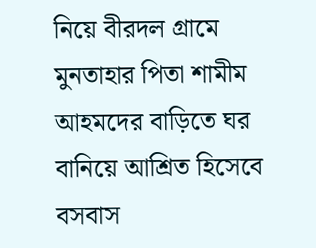নিয়ে বীরদল গ্রামে মুনতাহার পিতা শামীম আহমদের বাড়িতে ঘর বানিয়ে আশ্রিত হিসেবে বসবাস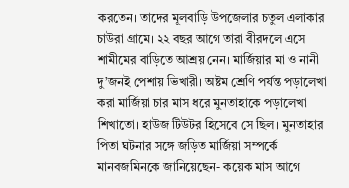করতেন। তাদের মূলবাড়ি উপজেলার চতুল এলাকার চাউরা গ্রামে। ২২ বছর আগে তারা বীরদলে এসে শামীমের বাড়িতে আশ্রয় নেন। মার্জিয়ার মা ও নানী দু’জনই পেশায় ভিখারী। অষ্টম শ্রেণি পর্যন্ত পড়ালেখা করা মার্জিয়া চার মাস ধরে মুনতাহাকে পড়ালেখা শিখাতো। হাউজ টিউটর হিসেবে সে ছিল। মুনতাহার পিতা ঘটনার সঙ্গে জড়িত মার্জিয়া সম্পর্কে মানবজমিনকে জানিয়েছেন- কয়েক মাস আগে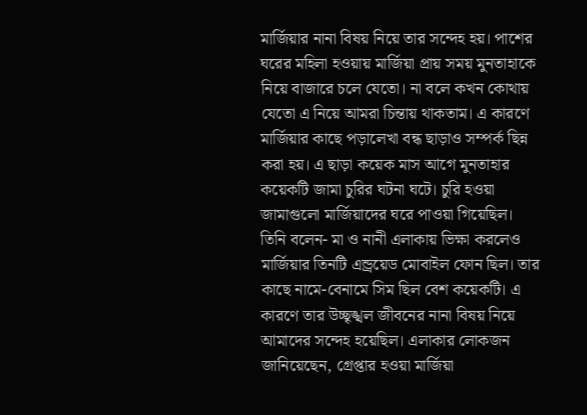মার্জিয়ার নানা বিষয় নিয়ে তার সন্দেহ হয়। পাশের ঘরের মহিলা হওয়ায় মার্জিয়া প্রায় সময় মুনতাহাকে নিয়ে বাজারে চলে যেতো। না বলে কখন কোথায় যেতো এ নিয়ে আমরা চিন্তায় থাকতাম। এ কারণে মার্জিয়ার কাছে পড়ালেখা বন্ধ ছাড়াও সম্পর্ক ছিন্ন করা হয়। এ ছাড়া কয়েক মাস আগে মুনতাহার কয়েকটি জামা চুরির ঘটনা ঘটে। চুরি হওয়া জামাগুলো মার্জিয়াদের ঘরে পাওয়া গিয়েছিল। তিনি বলেন- মা ও নানী এলাকায় ভিক্ষা করলেও মার্জিয়ার তিনটি এন্ড্রয়েড মোবাইল ফোন ছিল। তার কাছে নামে-বেনামে সিম ছিল বেশ কয়েকটি। এ কারণে তার উচ্ছৃঙ্খল জীবনের নানা বিষয় নিয়ে আমাদের সন্দেহ হয়েছিল। এলাকার লোকজন জানিয়েছেন, গ্রেপ্তার হওয়া মার্জিয়া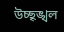উচ্ছৃঙ্খল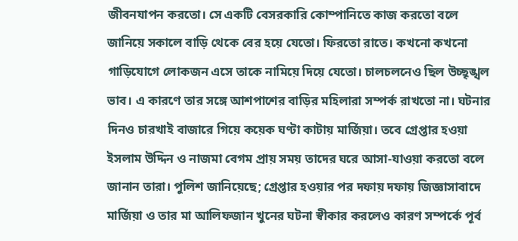জীবনযাপন করতো। সে একটি বেসরকারি কোম্পানিতে কাজ করতো বলে জানিয়ে সকালে বাড়ি থেকে বের হয়ে যেতো। ফিরতো রাতে। কখনো কখনো গাড়িযোগে লোকজন এসে তাকে নামিয়ে দিয়ে যেতো। চালচলনেও ছিল উচ্ছৃঙ্খল ভাব। এ কারণে তার সঙ্গে আশপাশের বাড়ির মহিলারা সম্পর্ক রাখতো না। ঘটনার দিনও চারখাই বাজারে গিয়ে কয়েক ঘণ্টা কাটায় মার্জিয়া। তবে গ্রেপ্তার হওয়া ইসলাম উদ্দিন ও নাজমা বেগম প্রায় সময় তাদের ঘরে আসা-যাওয়া করতো বলে জানান তারা। পুলিশ জানিয়েছে; গ্রেপ্তার হওয়ার পর দফায় দফায় জিজ্ঞাসাবাদে মার্জিয়া ও তার মা আলিফজান খুনের ঘটনা স্বীকার করলেও কারণ সম্পর্কে পূর্ব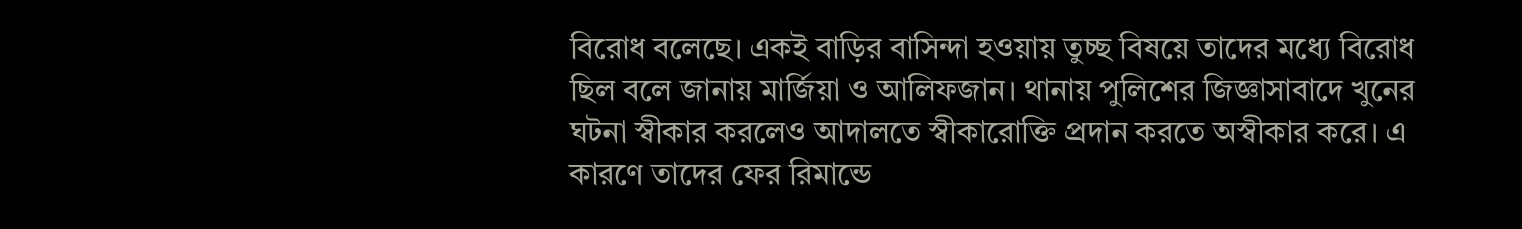বিরোধ বলেছে। একই বাড়ির বাসিন্দা হওয়ায় তুচ্ছ বিষয়ে তাদের মধ্যে বিরোধ ছিল বলে জানায় মার্জিয়া ও আলিফজান। থানায় পুলিশের জিজ্ঞাসাবাদে খুনের ঘটনা স্বীকার করলেও আদালতে স্বীকারোক্তি প্রদান করতে অস্বীকার করে। এ কারণে তাদের ফের রিমান্ডে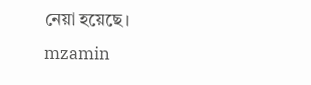নেয়া হয়েছে।
mzamin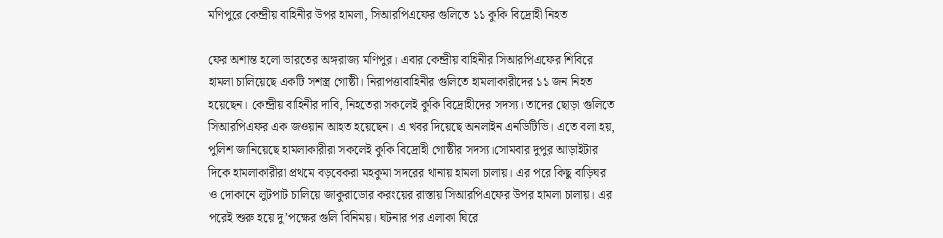মণিপুরে কেন্দ্রীয় বাহিনীর উপর হামলা, সিআরপিএফের গুলিতে ১১ কুকি বিদ্রোহী নিহত

ফের অশান্ত হলো ভারতের অঙ্গরাজ্য মণিপুর। এবার কেন্দ্রীয় বাহিনীর সিআরপিএফের শিবিরে হামলা চালিয়েছে একটি সশস্ত্র গোষ্ঠী। নিরাপত্তাবাহিনীর গুলিতে হামলাকারীদের ১১ জন নিহত হয়েছেন। কেন্দ্রীয় বাহিনীর দাবি, নিহতেরা সকলেই কুকি বিদ্রোহীদের সদস্য। তাদের ছোড়া গুলিতে সিআরপিএফর এক জওয়ান আহত হয়েছেন। এ খবর দিয়েছে অনলাইন এনডিটিভি। এতে বলা হয়, পুলিশ জানিয়েছে হামলাকারীরা সকলেই কুকি বিদ্রোহী গোষ্ঠীর সদস্য।সোমবার দুপুর আড়াইটার দিকে হামলাকারীরা প্রথমে বড়বেকরা মহকুমা সদরের থানায় হামলা চালায়। এর পরে কিছু বাড়িঘর ও দোকানে লুটপাট চালিয়ে জাকুরাডোর করংয়ের রাস্তায় সিআরপিএফের উপর হামলা চালায়। এর পরেই শুরু হয়ে দু’পক্ষের গুলি বিনিময়। ঘটনার পর এলাকা ঘিরে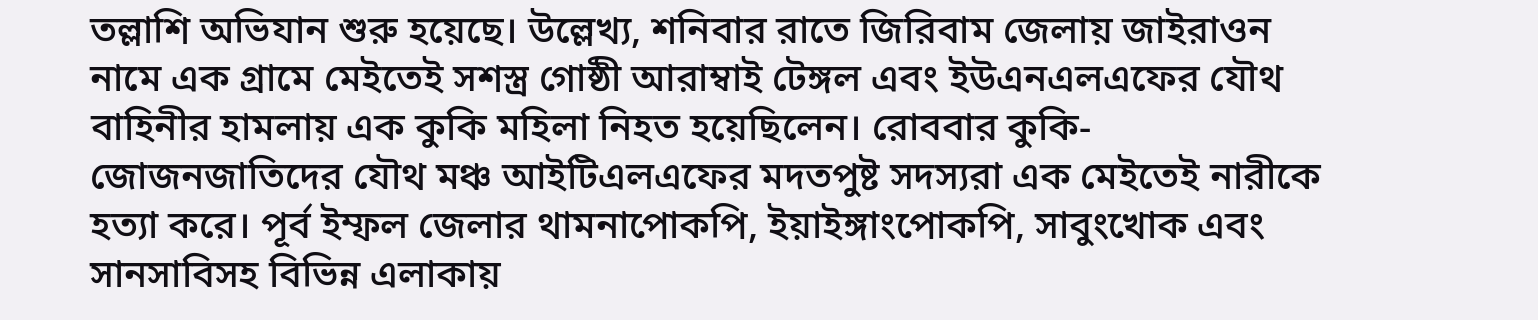তল্লাশি অভিযান শুরু হয়েছে। উল্লেখ্য, শনিবার রাতে জিরিবাম জেলায় জাইরাওন নামে এক গ্রামে মেইতেই সশস্ত্র গোষ্ঠী আরাম্বাই টেঙ্গল এবং ইউএনএলএফের যৌথ বাহিনীর হামলায় এক কুকি মহিলা নিহত হয়েছিলেন। রোববার কুকি-জোজনজাতিদের যৌথ মঞ্চ আইটিএলএফের মদতপুষ্ট সদস্যরা এক মেইতেই নারীকে হত্যা করে। পূর্ব ইম্ফল জেলার থামনাপোকপি, ইয়াইঙ্গাংপোকপি, সাবুংখোক এবং সানসাবিসহ বিভিন্ন এলাকায়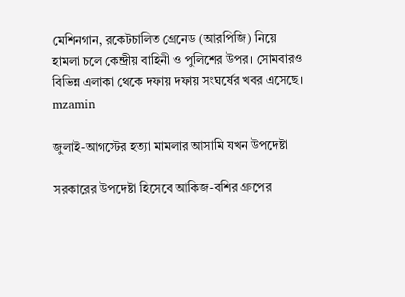মেশিনগান, রকেটচালিত গ্রেনেড (আরপিজি) নিয়ে হামলা চলে কেন্দ্রীয় বাহিনী ও পুলিশের উপর। সোমবারও বিভিন্ন এলাকা থেকে দফায় দফায় সংঘর্ষের খবর এসেছে।
mzamin

জুলাই-আগস্টের হত্যা মামলার আসামি যখন উপদেষ্টা

সরকারের উপদেষ্টা হিসেবে আকিজ-বশির গ্রুপের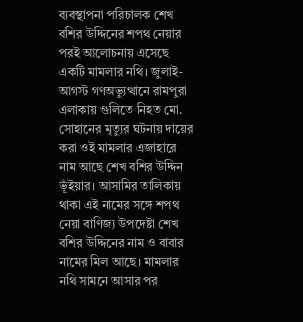ব্যবস্থাপনা পরিচালক শেখ বশির উদ্দিনের শপথ নেয়ার পরই আলোচনায় এসেছে একটি মামলার নথি। জুলাই-আগস্ট গণঅভ্যুত্থানে রামপুরা এলাকায় গুলিতে নিহত মো. সোহানের মৃত্যুর ঘটনায় দায়ের করা ওই মামলার এজাহারে নাম আছে শেখ বশির উদ্দিন ভূঁইয়ার। আসামির তালিকায় থাকা এই নামের সঙ্গে শপথ নেয়া বাণিজ্য উপদেষ্টা শেখ বশির উদ্দিনের নাম ও বাবার নামের মিল আছে। মামলার নথি সামনে আসার পর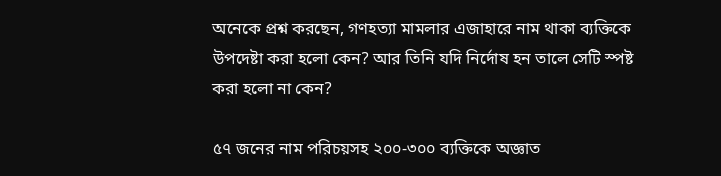অনেকে প্রশ্ন করছেন, গণহত্যা মামলার এজাহারে নাম থাকা ব্যক্তিকে উপদেষ্টা করা হলো কেন? আর তিনি যদি নির্দোষ হন তালে সেটি স্পষ্ট করা হলো না কেন?

৫৭ জনের নাম পরিচয়সহ ২০০-৩০০ ব্যক্তিকে অজ্ঞাত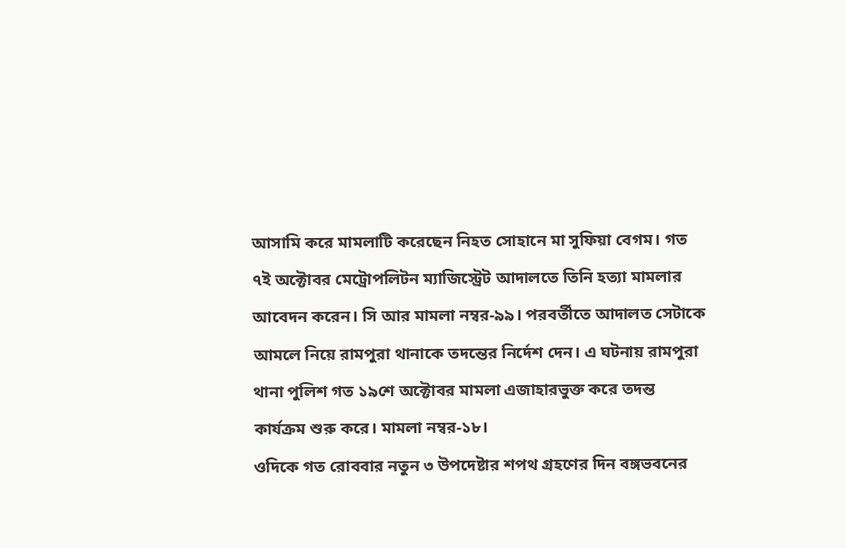আসামি করে মামলাটি করেছেন নিহত সোহানে মা সুফিয়া বেগম। গত ৭ই অক্টোবর মেট্রোপলিটন ম্যাজিস্ট্রেট আদালতে তিনি হত্যা মামলার আবেদন করেন। সি আর মামলা নম্বর-৯৯। পরবর্তীতে আদালত সেটাকে আমলে নিয়ে রামপুরা থানাকে তদন্তের নির্দেশ দেন। এ ঘটনায় রামপুরা থানা পুলিশ গত ১৯শে অক্টোবর মামলা এজাহারভুক্ত করে তদন্ত কার্যক্রম শুরু করে। মামলা নম্বর-১৮।
ওদিকে গত রোববার নতুন ৩ উপদেষ্টার শপথ গ্রহণের দিন বঙ্গভবনের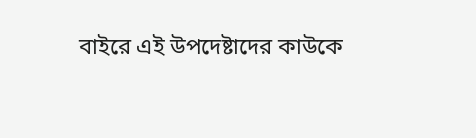বাইরে এই উপদেষ্টাদের কাউকে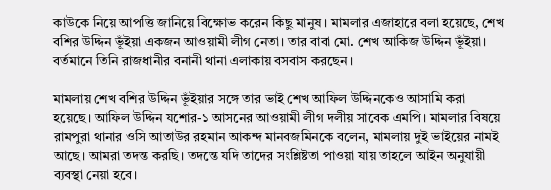কাউকে নিয়ে আপত্তি জানিয়ে বিক্ষোভ করেন কিছু মানুষ। মামলার এজাহারে বলা হয়েছে, শেখ বশির উদ্দিন ভূঁইয়া একজন আওয়ামী লীগ নেতা। তার বাবা মো. শেখ আকিজ উদ্দিন ভূঁইয়া। বর্তমানে তিনি রাজধানীর বনানী থানা এলাকায় বসবাস করছেন।

মামলায় শেখ বশির উদ্দিন ভূঁইয়ার সঙ্গে তার ভাই শেখ আফিল উদ্দিনকেও আসামি করা হয়েছে। আফিল উদ্দিন যশোর-১ আসনের আওয়ামী লীগ দলীয় সাবেক এমপি। মামলার বিষয়ে রামপুরা থানার ওসি আতাউর রহমান আকন্দ মানবজমিনকে বলেন, মামলায় দুই ভাইয়ের নামই আছে। আমরা তদন্ত করছি। তদন্তে যদি তাদের সংশ্লিষ্টতা পাওয়া যায় তাহলে আইন অনুযায়ী ব্যবস্থা নেয়া হবে।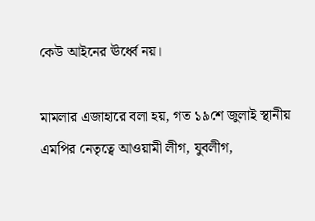কেউ আইনের ঊর্ধ্বে নয়।

মামলার এজাহারে বলা হয়, গত ১৯শে জুলাই স্থানীয় এমপির নেতৃত্বে আওয়ামী লীগ, যুবলীগ,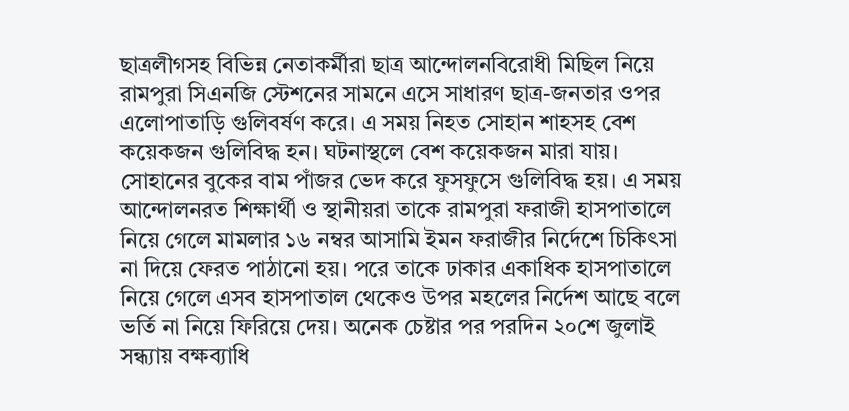ছাত্রলীগসহ বিভিন্ন নেতাকর্মীরা ছাত্র আন্দোলনবিরোধী মিছিল নিয়ে রামপুরা সিএনজি স্টেশনের সামনে এসে সাধারণ ছাত্র-জনতার ওপর এলোপাতাড়ি গুলিবর্ষণ করে। এ সময় নিহত সোহান শাহসহ বেশ কয়েকজন গুলিবিদ্ধ হন। ঘটনাস্থলে বেশ কয়েকজন মারা যায়। সোহানের বুকের বাম পাঁজর ভেদ করে ফুসফুসে গুলিবিদ্ধ হয়। এ সময় আন্দোলনরত শিক্ষার্থী ও স্থানীয়রা তাকে রামপুরা ফরাজী হাসপাতালে নিয়ে গেলে মামলার ১৬ নম্বর আসামি ইমন ফরাজীর নির্দেশে চিকিৎসা না দিয়ে ফেরত পাঠানো হয়। পরে তাকে ঢাকার একাধিক হাসপাতালে নিয়ে গেলে এসব হাসপাতাল থেকেও উপর মহলের নির্দেশ আছে বলে ভর্তি না নিয়ে ফিরিয়ে দেয়। অনেক চেষ্টার পর পরদিন ২০শে জুলাই সন্ধ্যায় বক্ষব্যাধি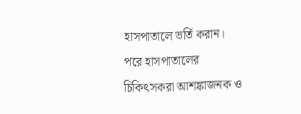হাসপাতালে ভর্তি করান। পরে হাসপাতালের চিকিৎসকরা আশঙ্কাজনক ও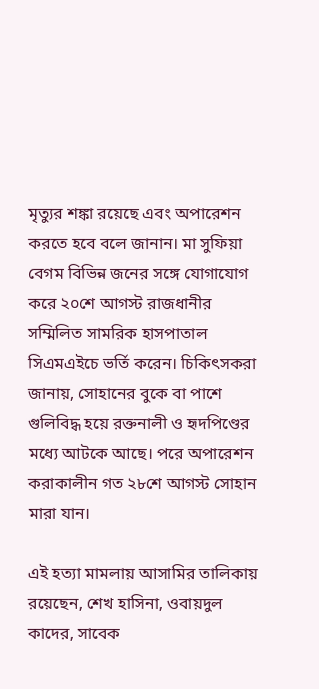মৃত্যুর শঙ্কা রয়েছে এবং অপারেশন করতে হবে বলে জানান। মা সুফিয়া বেগম বিভিন্ন জনের সঙ্গে যোগাযোগ করে ২০শে আগস্ট রাজধানীর সম্মিলিত সামরিক হাসপাতাল সিএমএইচে ভর্তি করেন। চিকিৎসকরা জানায়, সোহানের বুকে বা পাশে গুলিবিদ্ধ হয়ে রক্তনালী ও হৃদপিণ্ডের মধ্যে আটকে আছে। পরে অপারেশন করাকালীন গত ২৮শে আগস্ট সোহান মারা যান।

এই হত্যা মামলায় আসামির তালিকায় রয়েছেন, শেখ হাসিনা, ওবায়দুল কাদের, সাবেক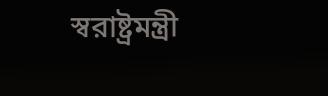স্বরাষ্ট্রমন্ত্রী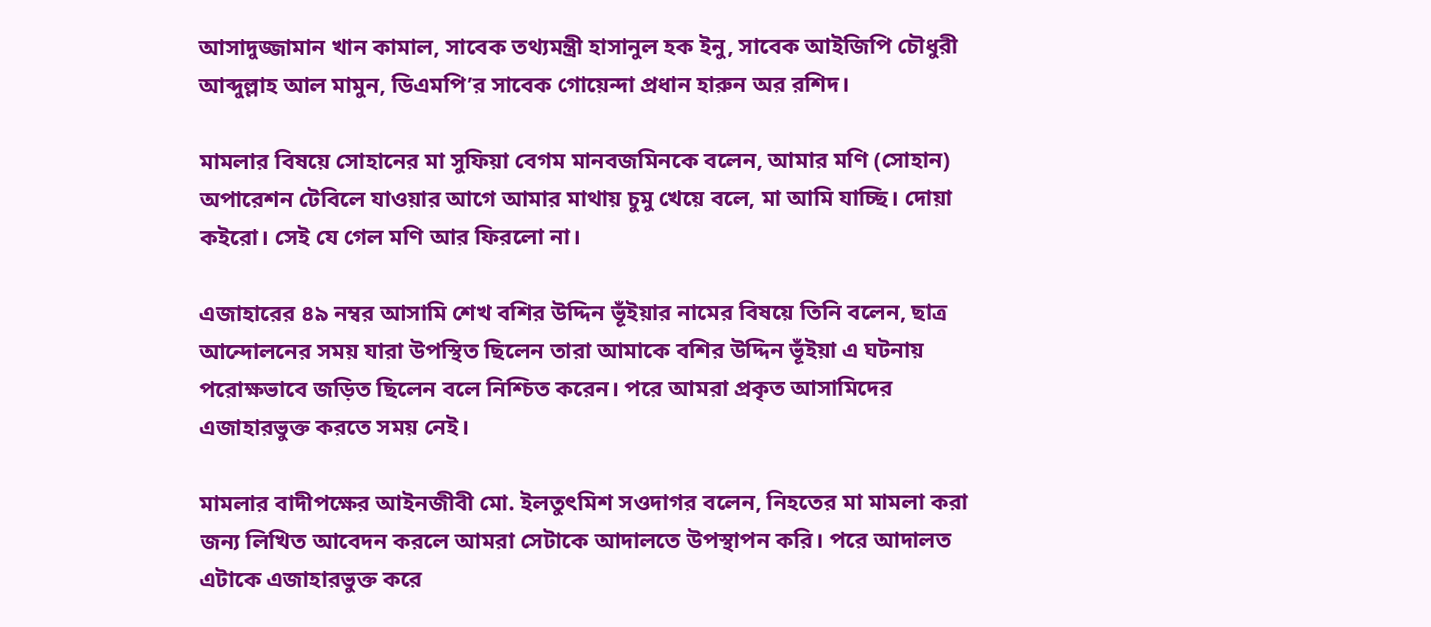আসাদুজ্জামান খান কামাল, সাবেক তথ্যমন্ত্রী হাসানুল হক ইনু, সাবেক আইজিপি চৌধুরী আব্দুল্লাহ আল মামুন, ডিএমপি’র সাবেক গোয়েন্দা প্রধান হারুন অর রশিদ।

মামলার বিষয়ে সোহানের মা সুফিয়া বেগম মানবজমিনকে বলেন, আমার মণি (সোহান) অপারেশন টেবিলে যাওয়ার আগে আমার মাথায় চুমু খেয়ে বলে, মা আমি যাচ্ছি। দোয়া কইরো। সেই যে গেল মণি আর ফিরলো না।

এজাহারের ৪৯ নম্বর আসামি শেখ বশির উদ্দিন ভূঁইয়ার নামের বিষয়ে তিনি বলেন, ছাত্র আন্দোলনের সময় যারা উপস্থিত ছিলেন তারা আমাকে বশির উদ্দিন ভূঁইয়া এ ঘটনায় পরোক্ষভাবে জড়িত ছিলেন বলে নিশ্চিত করেন। পরে আমরা প্রকৃত আসামিদের এজাহারভুক্ত করতে সময় নেই।

মামলার বাদীপক্ষের আইনজীবী মো. ইলতুৎমিশ সওদাগর বলেন, নিহতের মা মামলা করা জন্য লিখিত আবেদন করলে আমরা সেটাকে আদালতে উপস্থাপন করি। পরে আদালত এটাকে এজাহারভুক্ত করে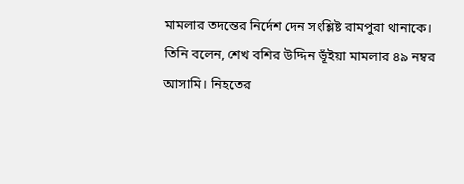মামলার তদন্তের নির্দেশ দেন সংশ্লিষ্ট রামপুরা থানাকে। তিনি বলেন, শেখ বশির উদ্দিন ভূঁইয়া মামলার ৪৯ নম্বর আসামি। নিহতের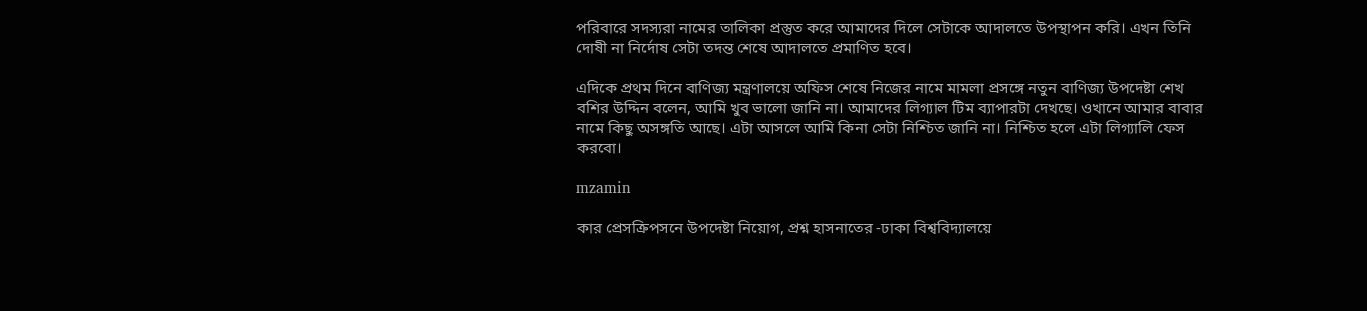পরিবারে সদস্যরা নামের তালিকা প্রস্তুত করে আমাদের দিলে সেটাকে আদালতে উপস্থাপন করি। এখন তিনি দোষী না নির্দোষ সেটা তদন্ত শেষে আদালতে প্রমাণিত হবে।

এদিকে প্রথম দিনে বাণিজ্য মন্ত্রণালয়ে অফিস শেষে নিজের নামে মামলা প্রসঙ্গে নতুন বাণিজ্য উপদেষ্টা শেখ বশির উদ্দিন বলেন, আমি খুব ভালো জানি না। আমাদের লিগ্যাল টিম ব্যাপারটা দেখছে। ওখানে আমার বাবার নামে কিছু অসঙ্গতি আছে। এটা আসলে আমি কিনা সেটা নিশ্চিত জানি না। নিশ্চিত হলে এটা লিগ্যালি ফেস করবো।

mzamin

কার প্রেসক্রিপসনে উপদেষ্টা নিয়োগ, প্রশ্ন হাসনাতের -ঢাকা বিশ্ববিদ্যালয়ে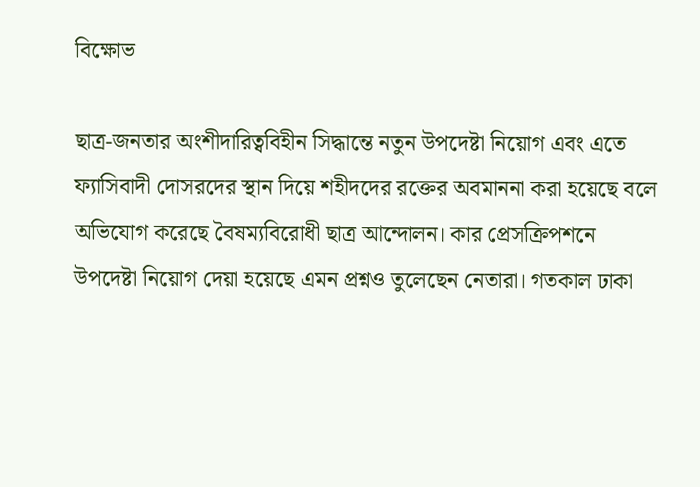বিক্ষোভ

ছাত্র-জনতার অংশীদারিত্ববিহীন সিদ্ধান্তে নতুন উপদেষ্টা নিয়োগ এবং এতে ফ্যাসিবাদী দোসরদের স্থান দিয়ে শহীদদের রক্তের অবমাননা করা হয়েছে বলে অভিযোগ করেছে বৈষম্যবিরোধী ছাত্র আন্দোলন। কার প্রেসক্রিপশনে উপদেষ্টা নিয়োগ দেয়া হয়েছে এমন প্রশ্নও তুলেছেন নেতারা। গতকাল ঢাকা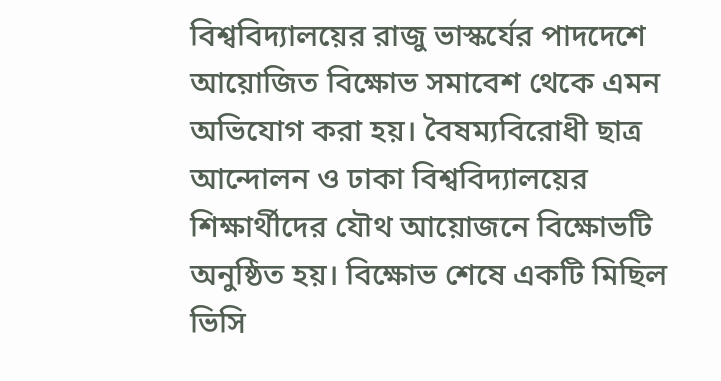বিশ্ববিদ্যালয়ের রাজু ভাস্কর্যের পাদদেশে আয়োজিত বিক্ষোভ সমাবেশ থেকে এমন অভিযোগ করা হয়। বৈষম্যবিরোধী ছাত্র আন্দোলন ও ঢাকা বিশ্ববিদ্যালয়ের শিক্ষার্থীদের যৌথ আয়োজনে বিক্ষোভটি অনুষ্ঠিত হয়। বিক্ষোভ শেষে একটি মিছিল ভিসি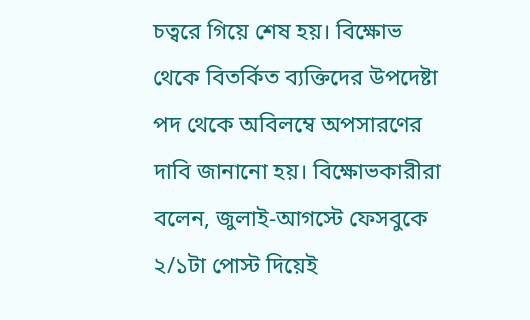চত্বরে গিয়ে শেষ হয়। বিক্ষোভ থেকে বিতর্কিত ব্যক্তিদের উপদেষ্টা পদ থেকে অবিলম্বে অপসারণের দাবি জানানো হয়। বিক্ষোভকারীরা বলেন, জুলাই-আগস্টে ফেসবুকে ২/১টা পোস্ট দিয়েই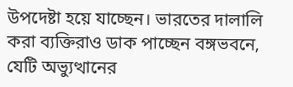উপদেষ্টা হয়ে যাচ্ছেন। ভারতের দালালি করা ব্যক্তিরাও ডাক পাচ্ছেন বঙ্গভবনে, যেটি অভ্যুত্থানের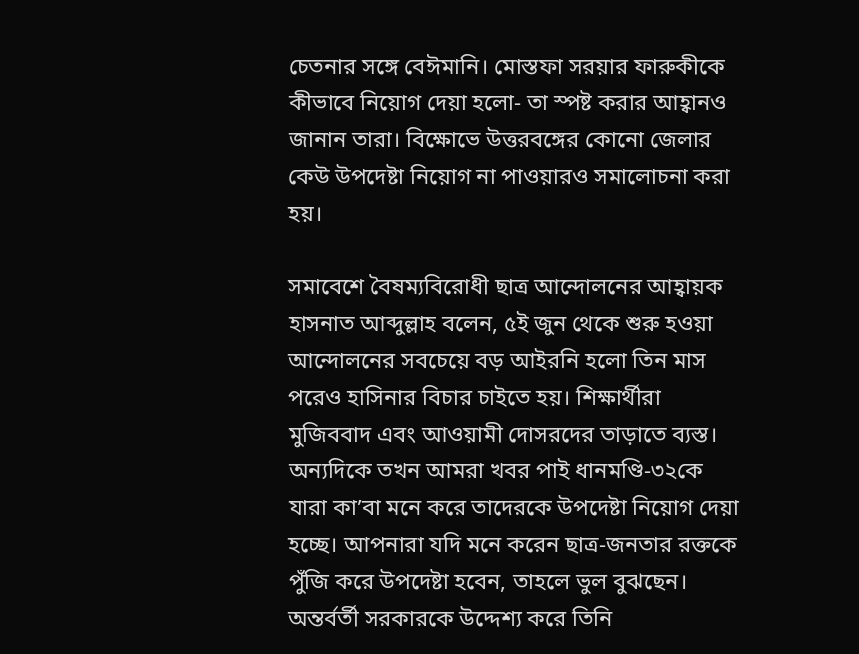চেতনার সঙ্গে বেঈমানি। মোস্তফা সরয়ার ফারুকীকে কীভাবে নিয়োগ দেয়া হলো- তা স্পষ্ট করার আহ্বানও জানান তারা। বিক্ষোভে উত্তরবঙ্গের কোনো জেলার কেউ উপদেষ্টা নিয়োগ না পাওয়ারও সমালোচনা করা হয়।

সমাবেশে বৈষম্যবিরোধী ছাত্র আন্দোলনের আহ্বায়ক হাসনাত আব্দুল্লাহ বলেন, ৫ই জুন থেকে শুরু হওয়া আন্দোলনের সবচেয়ে বড় আইরনি হলো তিন মাস পরেও হাসিনার বিচার চাইতে হয়। শিক্ষার্থীরা মুজিববাদ এবং আওয়ামী দোসরদের তাড়াতে ব্যস্ত। অন্যদিকে তখন আমরা খবর পাই ধানমণ্ডি-৩২কে যারা কা’বা মনে করে তাদেরকে উপদেষ্টা নিয়োগ দেয়া হচ্ছে। আপনারা যদি মনে করেন ছাত্র-জনতার রক্তকে পুঁজি করে উপদেষ্টা হবেন, তাহলে ভুল বুঝছেন। অন্তর্বর্তী সরকারকে উদ্দেশ্য করে তিনি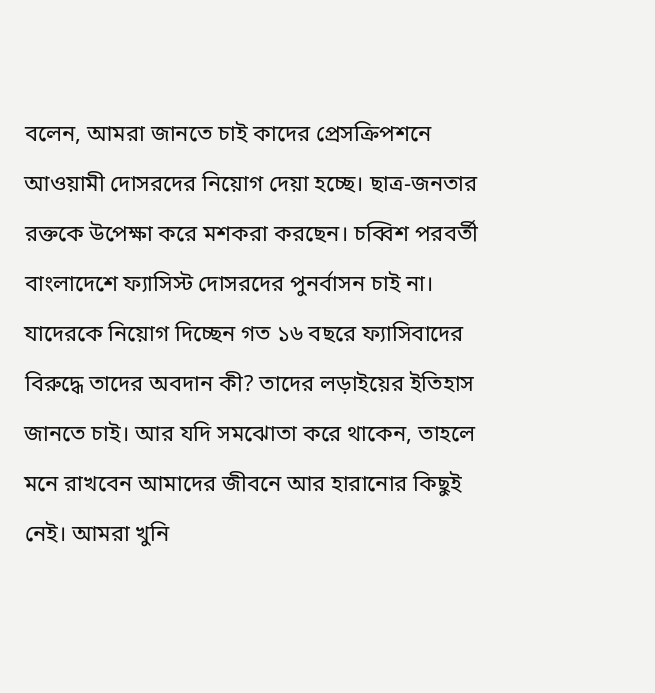বলেন, আমরা জানতে চাই কাদের প্রেসক্রিপশনে আওয়ামী দোসরদের নিয়োগ দেয়া হচ্ছে। ছাত্র-জনতার রক্তকে উপেক্ষা করে মশকরা করছেন। চব্বিশ পরবর্তী বাংলাদেশে ফ্যাসিস্ট দোসরদের পুনর্বাসন চাই না। যাদেরকে নিয়োগ দিচ্ছেন গত ১৬ বছরে ফ্যাসিবাদের বিরুদ্ধে তাদের অবদান কী? তাদের লড়াইয়ের ইতিহাস জানতে চাই। আর যদি সমঝোতা করে থাকেন, তাহলে মনে রাখবেন আমাদের জীবনে আর হারানোর কিছুই নেই। আমরা খুনি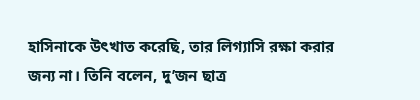হাসিনাকে উৎখাত করেছি, তার লিগ্যাসি রক্ষা করার জন্য না। তিনি বলেন, দু’জন ছাত্র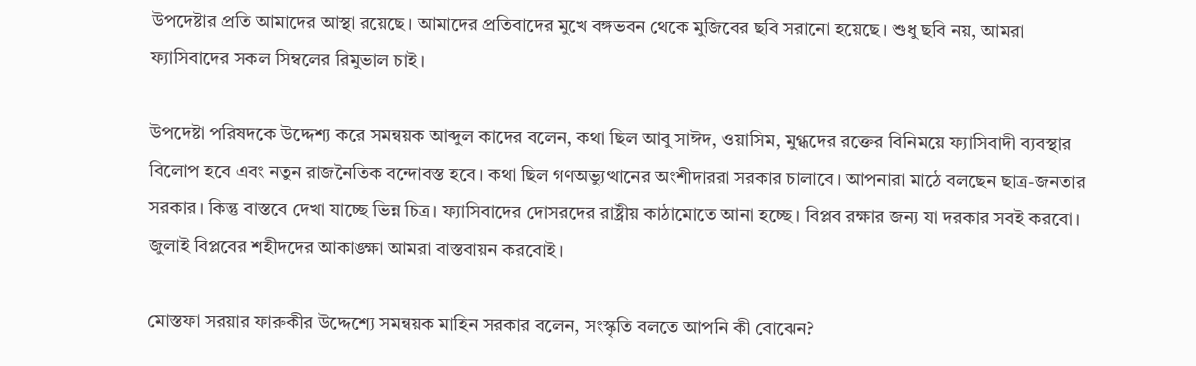উপদেষ্টার প্রতি আমাদের আস্থা রয়েছে। আমাদের প্রতিবাদের মুখে বঙ্গভবন থেকে মুজিবের ছবি সরানো হয়েছে। শুধু ছবি নয়, আমরা ফ্যাসিবাদের সকল সিম্বলের রিমুভাল চাই।

উপদেষ্টা পরিষদকে উদ্দেশ্য করে সমন্বয়ক আব্দুল কাদের বলেন, কথা ছিল আবু সাঈদ, ওয়াসিম, মুগ্ধদের রক্তের বিনিময়ে ফ্যাসিবাদী ব্যবস্থার বিলোপ হবে এবং নতুন রাজনৈতিক বন্দোবস্ত হবে। কথা ছিল গণঅভ্যুত্থানের অংশীদাররা সরকার চালাবে। আপনারা মাঠে বলছেন ছাত্র-জনতার সরকার। কিন্তু বাস্তবে দেখা যাচ্ছে ভিন্ন চিত্র। ফ্যাসিবাদের দোসরদের রাষ্ট্রীয় কাঠামোতে আনা হচ্ছে। বিপ্লব রক্ষার জন্য যা দরকার সবই করবো। জুলাই বিপ্লবের শহীদদের আকাঙ্ক্ষা আমরা বাস্তবায়ন করবোই।

মোস্তফা সরয়ার ফারুকীর উদ্দেশ্যে সমন্বয়ক মাহিন সরকার বলেন, সংস্কৃতি বলতে আপনি কী বোঝেন?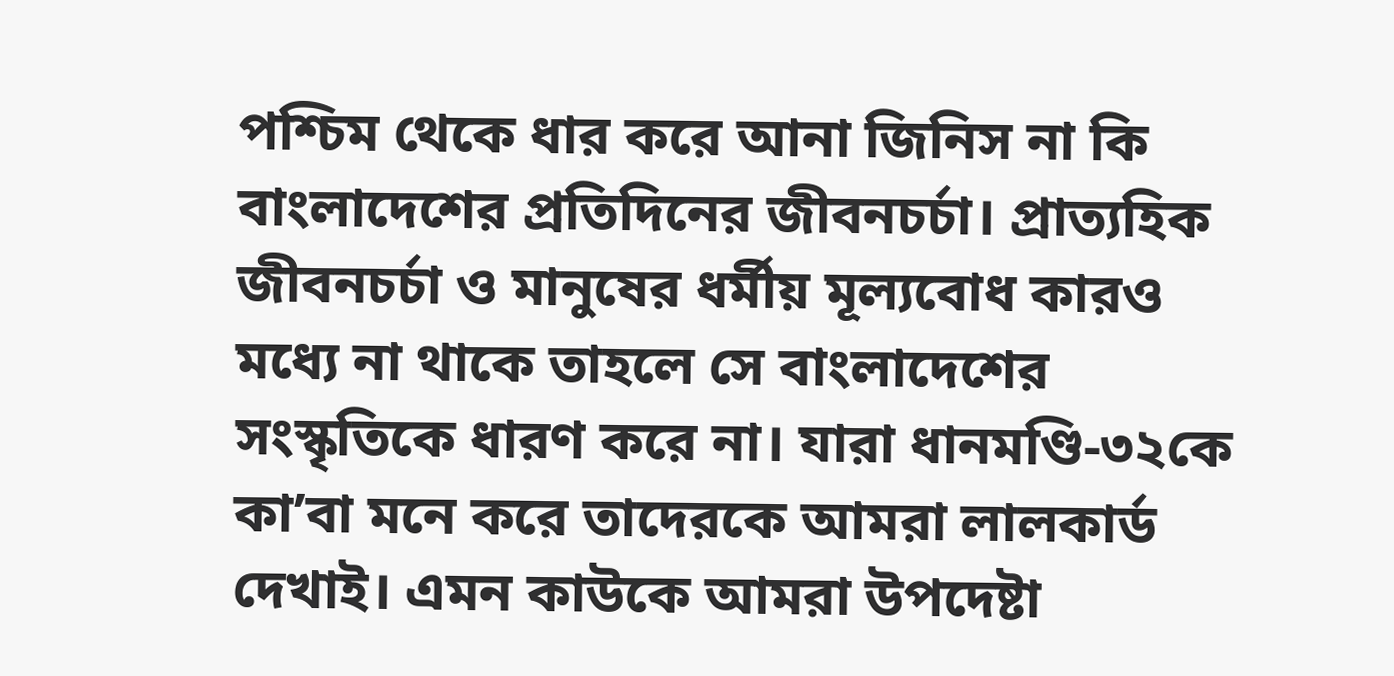পশ্চিম থেকে ধার করে আনা জিনিস না কি বাংলাদেশের প্রতিদিনের জীবনচর্চা। প্রাত্যহিক জীবনচর্চা ও মানুষের ধর্মীয় মূল্যবোধ কারও মধ্যে না থাকে তাহলে সে বাংলাদেশের সংস্কৃতিকে ধারণ করে না। যারা ধানমণ্ডি-৩২কে কা’বা মনে করে তাদেরকে আমরা লালকার্ড দেখাই। এমন কাউকে আমরা উপদেষ্টা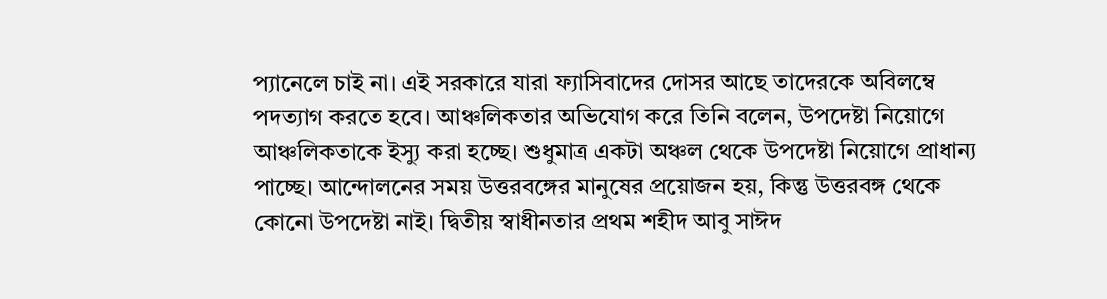প্যানেলে চাই না। এই সরকারে যারা ফ্যাসিবাদের দোসর আছে তাদেরকে অবিলম্বে পদত্যাগ করতে হবে। আঞ্চলিকতার অভিযোগ করে তিনি বলেন, উপদেষ্টা নিয়োগে আঞ্চলিকতাকে ইস্যু করা হচ্ছে। শুধুমাত্র একটা অঞ্চল থেকে উপদেষ্টা নিয়োগে প্রাধান্য পাচ্ছে। আন্দোলনের সময় উত্তরবঙ্গের মানুষের প্রয়োজন হয়, কিন্তু উত্তরবঙ্গ থেকে কোনো উপদেষ্টা নাই। দ্বিতীয় স্বাধীনতার প্রথম শহীদ আবু সাঈদ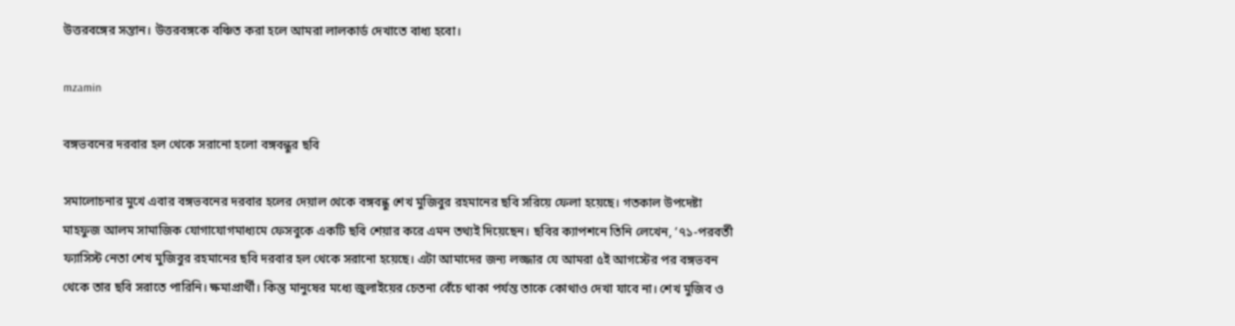উত্তরবঙ্গের সন্তান। উত্তরবঙ্গকে বঞ্চিত করা হলে আমরা লালকার্ড দেখাতে বাধ্য হবো।

mzamin

বঙ্গভবনের দরবার হল থেকে সরানো হলো বঙ্গবন্ধুর ছবি

সমালোচনার মুখে এবার বঙ্গভবনের দরবার হলের দেয়াল থেকে বঙ্গবন্ধু শেখ মুজিবুর রহমানের ছবি সরিয়ে ফেলা হয়েছে। গতকাল উপদেষ্টা মাহফুজ আলম সামাজিক যোগাযোগমাধ্যমে ফেসবুকে একটি ছবি শেয়ার করে এমন তথ্যই দিয়েছেন। ছবির ক্যাপশনে তিনি লেখেন, ’৭১-পরবর্তী ফ্যাসিস্ট নেতা শেখ মুজিবুর রহমানের ছবি দরবার হল থেকে সরানো হয়েছে। এটা আমাদের জন্য লজ্জার যে আমরা ৫ই আগস্টের পর বঙ্গভবন থেকে তার ছবি সরাতে পারিনি। ক্ষমাপ্রার্থী। কিন্তু মানুষের মধ্যে জুলাইয়ের চেতনা বেঁচে থাকা পর্যন্ত তাকে কোথাও দেখা যাবে না। শেখ মুজিব ও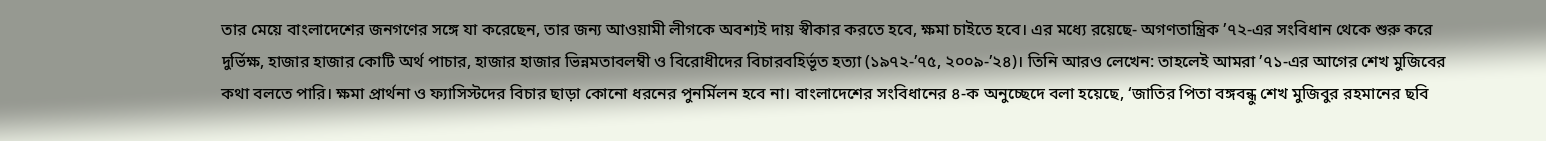তার মেয়ে বাংলাদেশের জনগণের সঙ্গে যা করেছেন, তার জন্য আওয়ামী লীগকে অবশ্যই দায় স্বীকার করতে হবে, ক্ষমা চাইতে হবে। এর মধ্যে রয়েছে- অগণতান্ত্রিক ’৭২-এর সংবিধান থেকে শুরু করে দুর্ভিক্ষ, হাজার হাজার কোটি অর্থ পাচার, হাজার হাজার ভিন্নমতাবলম্বী ও বিরোধীদের বিচারবহির্ভূত হত্যা (১৯৭২-’৭৫, ২০০৯-’২৪)। তিনি আরও লেখেন: তাহলেই আমরা ’৭১-এর আগের শেখ মুজিবের কথা বলতে পারি। ক্ষমা প্রার্থনা ও ফ্যাসিস্টদের বিচার ছাড়া কোনো ধরনের পুনর্মিলন হবে না। বাংলাদেশের সংবিধানের ৪-ক অনুচ্ছেদে বলা হয়েছে, ‘জাতির পিতা বঙ্গবন্ধু শেখ মুজিবুর রহমানের ছবি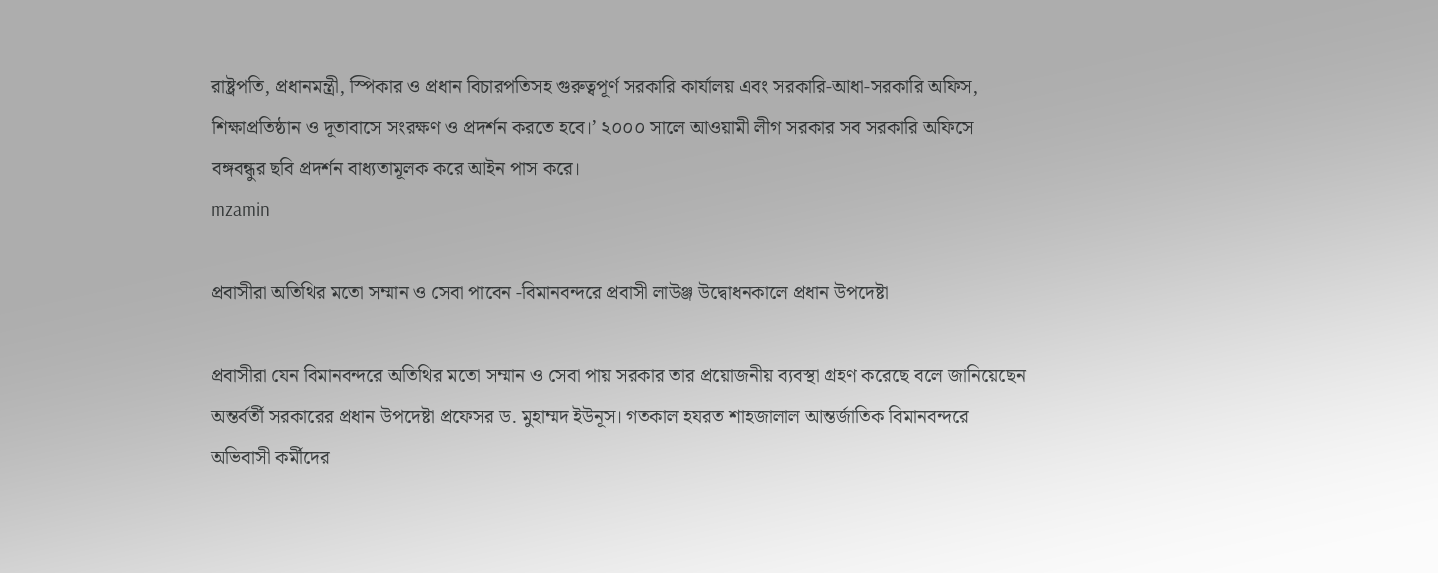রাষ্ট্রপতি, প্রধানমন্ত্রী, স্পিকার ও প্রধান বিচারপতিসহ গুরুত্বপূর্ণ সরকারি কার্যালয় এবং সরকারি-আধা-সরকারি অফিস, শিক্ষাপ্রতিষ্ঠান ও দূতাবাসে সংরক্ষণ ও প্রদর্শন করতে হবে।’ ২০০০ সালে আওয়ামী লীগ সরকার সব সরকারি অফিসে বঙ্গবন্ধুর ছবি প্রদর্শন বাধ্যতামূলক করে আইন পাস করে।
mzamin

প্রবাসীরা অতিথির মতো সম্মান ও সেবা পাবেন -বিমানবন্দরে প্রবাসী লাউঞ্জ উদ্বোধনকালে প্রধান উপদেষ্টা

প্রবাসীরা যেন বিমানবন্দরে অতিথির মতো সম্মান ও সেবা পায় সরকার তার প্রয়োজনীয় ব্যবস্থা গ্রহণ করেছে বলে জানিয়েছেন অন্তর্বর্তী সরকারের প্রধান উপদেষ্টা প্রফেসর ড. মুহাম্মদ ইউনূস। গতকাল হযরত শাহজালাল আন্তর্জাতিক বিমানবন্দরে অভিবাসী কর্মীদের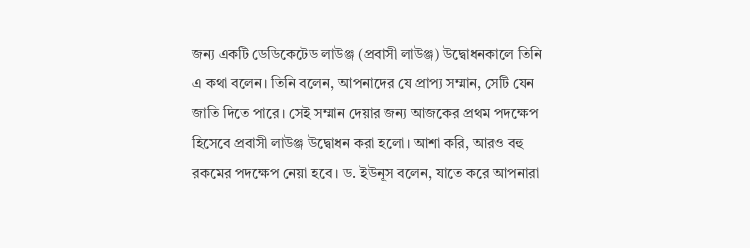জন্য একটি ডেডিকেটেড লাউঞ্জ (প্রবাসী লাউঞ্জ) উদ্বোধনকালে তিনি এ কথা বলেন। তিনি বলেন, আপনাদের যে প্রাপ্য সম্মান, সেটি যেন জাতি দিতে পারে। সেই সম্মান দেয়ার জন্য আজকের প্রথম পদক্ষেপ হিসেবে প্রবাসী লাউঞ্জ উদ্বোধন করা হলো। আশা করি, আরও বহু রকমের পদক্ষেপ নেয়া হবে। ড. ইউনূস বলেন, যাতে করে আপনারা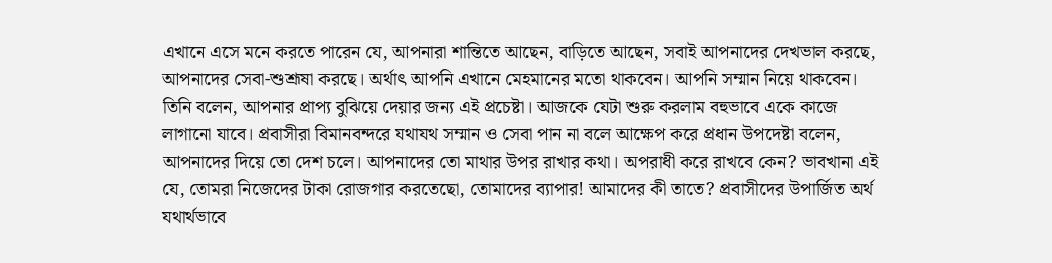এখানে এসে মনে করতে পারেন যে, আপনারা শান্তিতে আছেন, বাড়িতে আছেন, সবাই আপনাদের দেখভাল করছে, আপনাদের সেবা-শুশ্রূষা করছে। অর্থাৎ আপনি এখানে মেহমানের মতো থাকবেন। আপনি সম্মান নিয়ে থাকবেন। তিনি বলেন, আপনার প্রাপ্য বুঝিয়ে দেয়ার জন্য এই প্রচেষ্টা। আজকে যেটা শুরু করলাম বহুভাবে একে কাজে লাগানো যাবে। প্রবাসীরা বিমানবন্দরে যথাযথ সম্মান ও সেবা পান না বলে আক্ষেপ করে প্রধান উপদেষ্টা বলেন, আপনাদের দিয়ে তো দেশ চলে। আপনাদের তো মাথার উপর রাখার কথা। অপরাধী করে রাখবে কেন? ভাবখানা এই যে, তোমরা নিজেদের টাকা রোজগার করতেছো, তোমাদের ব্যাপার! আমাদের কী তাতে? প্রবাসীদের উপার্জিত অর্থ যথার্থভাবে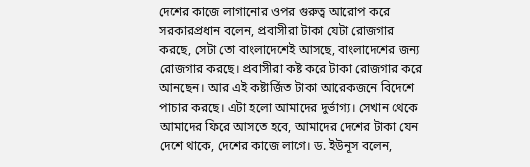দেশের কাজে লাগানোর ওপর গুরুত্ব আরোপ করে সরকারপ্রধান বলেন, প্রবাসীরা টাকা যেটা রোজগার করছে, সেটা তো বাংলাদেশেই আসছে, বাংলাদেশের জন্য রোজগার করছে। প্রবাসীরা কষ্ট করে টাকা রোজগার করে আনছেন। আর এই কষ্টার্জিত টাকা আরেকজনে বিদেশে পাচার করছে। এটা হলো আমাদের দুর্ভাগ্য। সেখান থেকে আমাদের ফিরে আসতে হবে, আমাদের দেশের টাকা যেন দেশে থাকে, দেশের কাজে লাগে। ড. ইউনূস বলেন,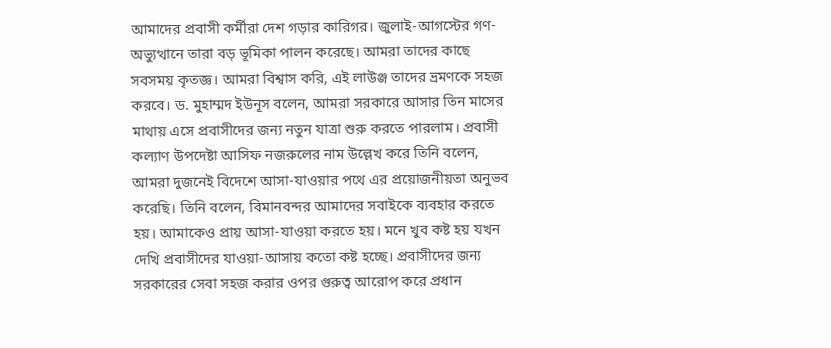আমাদের প্রবাসী কর্মীরা দেশ গড়ার কারিগর। জুলাই-আগস্টের গণ-অভ্যুত্থানে তারা বড় ভূমিকা পালন করেছে। আমরা তাদের কাছে সবসময় কৃতজ্ঞ। আমরা বিশ্বাস করি, এই লাউঞ্জ তাদের ভ্রমণকে সহজ করবে। ড. মুহাম্মদ ইউনূস বলেন, আমরা সরকারে আসার তিন মাসের মাথায় এসে প্রবাসীদের জন্য নতুন যাত্রা শুরু করতে পারলাম। প্রবাসী কল্যাণ উপদেষ্টা আসিফ নজরুলের নাম উল্লেখ করে তিনি বলেন, আমরা দুজনেই বিদেশে আসা-যাওয়ার পথে এর প্রয়োজনীয়তা অনুভব করেছি। তিনি বলেন, বিমানবন্দর আমাদের সবাইকে ব্যবহার করতে হয়। আমাকেও প্রায় আসা-যাওয়া করতে হয়। মনে খুব কষ্ট হয় যখন দেখি প্রবাসীদের যাওয়া-আসায় কতো কষ্ট হচ্ছে। প্রবাসীদের জন্য সরকারের সেবা সহজ করার ওপর গুরুত্ব আরোপ করে প্রধান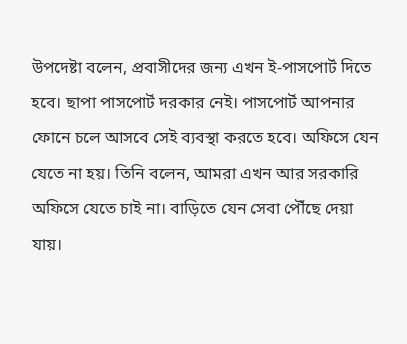উপদেষ্টা বলেন, প্রবাসীদের জন্য এখন ই-পাসপোর্ট দিতে হবে। ছাপা পাসপোর্ট দরকার নেই। পাসপোর্ট আপনার ফোনে চলে আসবে সেই ব্যবস্থা করতে হবে। অফিসে যেন যেতে না হয়। তিনি বলেন, আমরা এখন আর সরকারি অফিসে যেতে চাই না। বাড়িতে যেন সেবা পৌঁছে দেয়া যায়।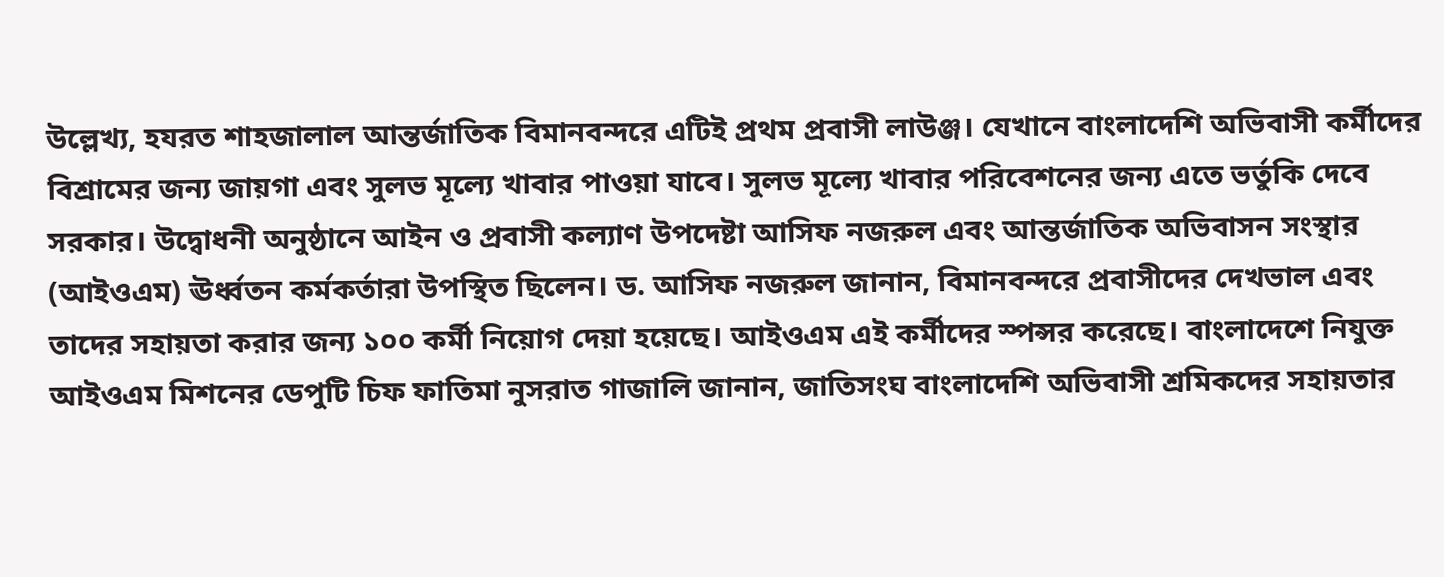উল্লেখ্য, হযরত শাহজালাল আন্তর্জাতিক বিমানবন্দরে এটিই প্রথম প্রবাসী লাউঞ্জ। যেখানে বাংলাদেশি অভিবাসী কর্মীদের বিশ্রামের জন্য জায়গা এবং সুলভ মূল্যে খাবার পাওয়া যাবে। সুলভ মূল্যে খাবার পরিবেশনের জন্য এতে ভর্তুকি দেবে সরকার। উদ্বোধনী অনুষ্ঠানে আইন ও প্রবাসী কল্যাণ উপদেষ্টা আসিফ নজরুল এবং আন্তর্জাতিক অভিবাসন সংস্থার (আইওএম) ঊর্ধ্বতন কর্মকর্তারা উপস্থিত ছিলেন। ড. আসিফ নজরুল জানান, বিমানবন্দরে প্রবাসীদের দেখভাল এবং তাদের সহায়তা করার জন্য ১০০ কর্মী নিয়োগ দেয়া হয়েছে। আইওএম এই কর্মীদের স্পন্সর করেছে। বাংলাদেশে নিযুক্ত আইওএম মিশনের ডেপুটি চিফ ফাতিমা নুসরাত গাজালি জানান, জাতিসংঘ বাংলাদেশি অভিবাসী শ্রমিকদের সহায়তার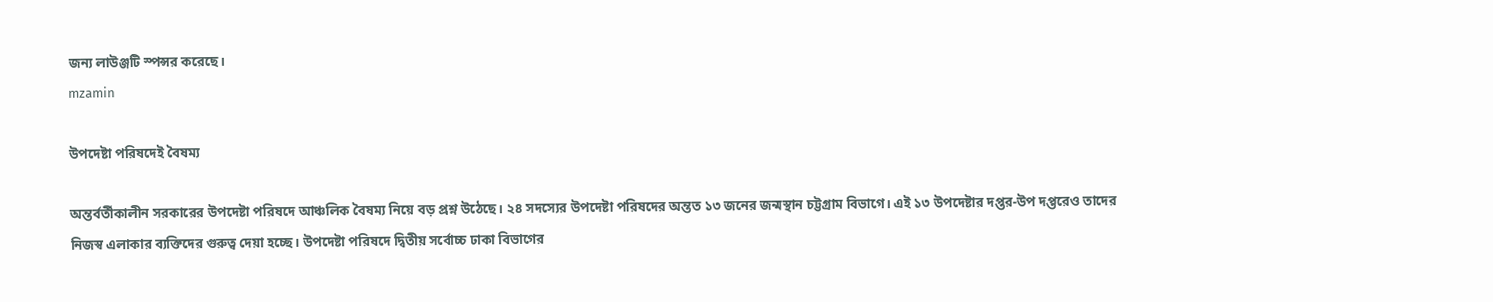জন্য লাউঞ্জটি স্পন্সর করেছে।
mzamin

উপদেষ্টা পরিষদেই বৈষম্য

অন্তর্বর্তীকালীন সরকারের উপদেষ্টা পরিষদে আঞ্চলিক বৈষম্য নিয়ে বড় প্রশ্ন উঠেছে। ২৪ সদস্যের উপদেষ্টা পরিষদের অন্তত ১৩ জনের জন্মস্থান চট্টগ্রাম বিভাগে। এই ১৩ উপদেষ্টার দপ্তর-উপ দপ্তরেও তাদের নিজস্ব এলাকার ব্যক্তিদের গুরুত্ব দেয়া হচ্ছে। উপদেষ্টা পরিষদে দ্বিতীয় সর্বোচ্চ ঢাকা বিভাগের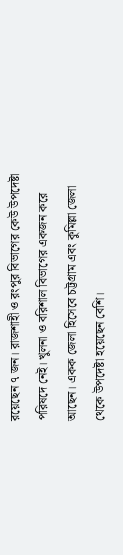রয়েছেন ৭ জন। রাজশাহী ও রংপুর বিভাগের কেউ উপদেষ্টা পরিষদে নেই। খুলনা ও বরিশাল বিভাগের একজন করে আছেন। একক জেলা হিসেবে চট্টগ্রাম এবং কুমিল্লা জেলা থেকে উপদেষ্টা হয়েছেন বেশি।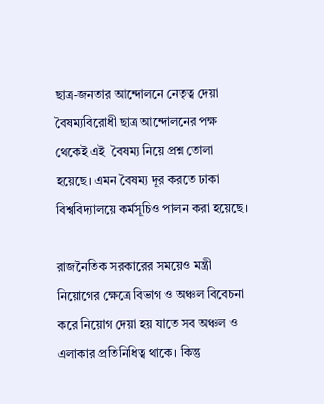ছাত্র-জনতার আন্দোলনে নেতৃত্ব দেয়া বৈষম্যবিরোধী ছাত্র আন্দোলনের পক্ষ থেকেই এই  বৈষম্য নিয়ে প্রশ্ন তোলা হয়েছে। এমন বৈষম্য দূর করতে ঢাকা বিশ্ববিদ্যালয়ে কর্মসূচিও পালন করা হয়েছে।

রাজনৈতিক সরকারের সময়েও মন্ত্রী নিয়োগের ক্ষেত্রে বিভাগ ও অঞ্চল বিবেচনা করে নিয়োগ দেয়া হয় যাতে সব অঞ্চল ও এলাকার প্রতিনিধিত্ব থাকে। কিন্তু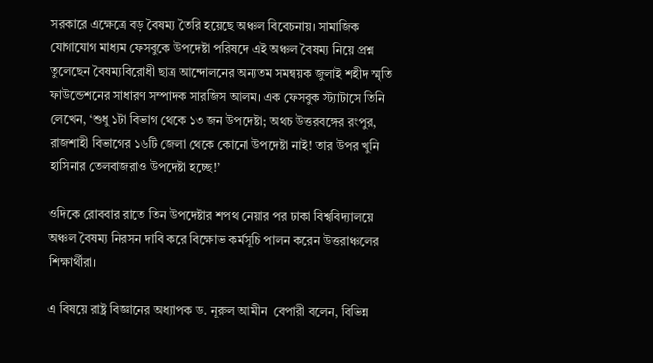সরকারে এক্ষেত্রে বড় বৈষম্য তৈরি হয়েছে অঞ্চল বিবেচনায়। সামাজিক যোগাযোগ মাধ্যম ফেসবুকে উপদেষ্টা পরিষদে এই অঞ্চল বৈষম্য নিয়ে প্রশ্ন তুলেছেন বৈষম্যবিরোধী ছাত্র আন্দোলনের অন্যতম সমন্বয়ক জুলাই শহীদ স্মৃতি ফাউন্ডেশনের সাধারণ সম্পাদক সারজিস আলম। এক ফেসবুক স্ট্যাটাসে তিনি লেখেন, ‘শুধু ১টা বিভাগ থেকে ১৩ জন উপদেষ্টা; অথচ উত্তরবঙ্গের রংপুর, রাজশাহী বিভাগের ১৬টি জেলা থেকে কোনো উপদেষ্টা নাই! তার উপর খুনি হাসিনার তেলবাজরাও উপদেষ্টা হচ্ছে!’

ওদিকে রোববার রাতে তিন উপদেষ্টার শপথ নেয়ার পর ঢাকা বিশ্ববিদ্যালয়ে অঞ্চল বৈষম্য নিরসন দাবি করে বিক্ষোভ কর্মসূচি পালন করেন উত্তরাঞ্চলের শিক্ষার্থীরা।

এ বিষয়ে রাষ্ট্র বিজ্ঞানের অধ্যাপক ড. নূরুল আমীন  বেপারী বলেন, বিভিন্ন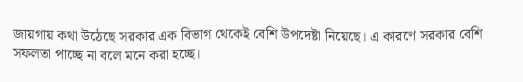জায়গায় কথা উঠেছে সরকার এক বিভাগ থেকেই বেশি উপদেষ্টা নিয়েছে। এ কারণে সরকার বেশি সফলতা পাচ্ছে না বলে মনে করা হচ্ছে।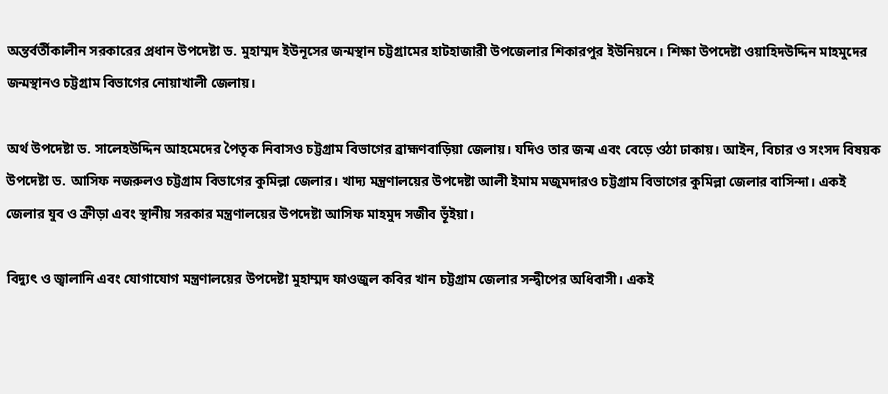অন্তর্বর্তীকালীন সরকারের প্রধান উপদেষ্টা ড. মুহাম্মদ ইউনূসের জন্মস্থান চট্টগ্রামের হাটহাজারী উপজেলার শিকারপুর ইউনিয়নে। শিক্ষা উপদেষ্টা ওয়াহিদউদ্দিন মাহমুদের জন্মস্থানও চট্টগ্রাম বিভাগের নোয়াখালী জেলায়।

অর্থ উপদেষ্টা ড. সালেহউদ্দিন আহমেদের পৈতৃক নিবাসও চট্টগ্রাম বিভাগের ব্রাহ্মণবাড়িয়া জেলায়। যদিও তার জন্ম এবং বেড়ে ওঠা ঢাকায়। আইন, বিচার ও সংসদ বিষয়ক উপদেষ্টা ড. আসিফ নজরুলও চট্টগ্রাম বিভাগের কুমিল্লা জেলার। খাদ্য মন্ত্রণালয়ের উপদেষ্টা আলী ইমাম মজুমদারও চট্টগ্রাম বিভাগের কুমিল্লা জেলার বাসিন্দা। একই জেলার যুব ও ক্রীড়া এবং স্থানীয় সরকার মন্ত্রণালয়ের উপদেষ্টা আসিফ মাহমুদ সজীব ভূঁইয়া।

বিদ্যুৎ ও জ্বালানি এবং যোগাযোগ মন্ত্রণালয়ের উপদেষ্টা মুহাম্মদ ফাওজুল কবির খান চট্টগ্রাম জেলার সন্দ্বীপের অধিবাসী। একই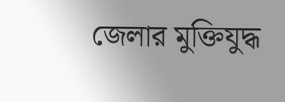জেলার মুক্তিযুদ্ধ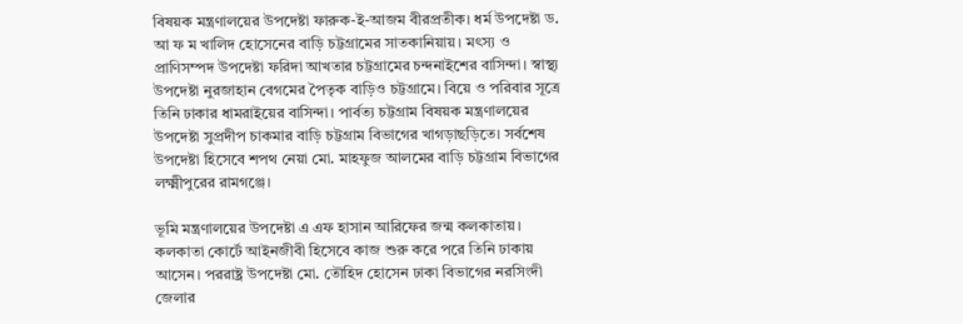বিষয়ক মন্ত্রণালয়ের উপদেষ্টা ফারুক-ই-আজম বীরপ্রতীক। ধর্ম উপদেষ্টা ড. আ ফ ম খালিদ হোসেনের বাড়ি চট্টগ্রামের সাতকানিয়ায়। মৎস্য ও প্রাণিসম্পদ উপদেষ্টা ফরিদা আখতার চট্টগ্রামের চন্দনাইশের বাসিন্দা। স্বাস্থ্য উপদেষ্টা নুরজাহান বেগমের পৈতৃক বাড়িও চট্টগ্রামে। বিয়ে ও পরিবার সূত্রে তিনি ঢাকার ধামরাইয়ের বাসিন্দা। পার্বত্য চট্টগ্রাম বিষয়ক মন্ত্রণালয়ের উপদেষ্টা সুপ্রদীপ চাকমার বাড়ি চট্টগ্রাম বিভাগের খাগড়াছড়িতে। সর্বশেষ উপদেষ্টা হিসেবে শপথ নেয়া মো. মাহফুজ আলমের বাড়ি চট্টগ্রাম বিভাগের লক্ষ্মীপুরের রামগঞ্জে।

ভূমি মন্ত্রণালয়ের উপদেষ্টা এ এফ হাসান আরিফের জন্ম কলকাতায়। কলকাতা কোর্টে আইনজীবী হিসেবে কাজ শুরু করে পরে তিনি ঢাকায় আসেন। পররাষ্ট্র উপদেষ্টা মো. তৌহিদ হোসেন ঢাকা বিভাগের নরসিংদী জেলার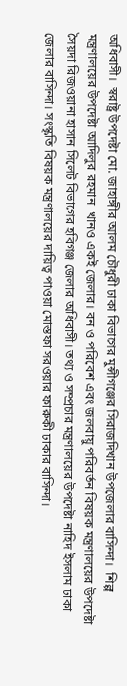অধিবাসী।  স্বরাষ্ট্র উপদেষ্টা মো. জাহাঙ্গীর আলম চৌধুরী ঢাকা বিভাগের মুন্সীগঞ্জের সিরাজদিখান উপজেলার বাসিন্দা।  শিল্প মন্ত্রণালয়ের উপদেষ্টা আদিলুর রহমান  খানও একই জেলার। বন ও পরিবেশ এবং জলবায়ু পরিবর্তন বিষয়ক মন্ত্রণালয়ের উপদেষ্টা সৈয়দা রিজওয়ানা হাসান সিলেট বিভাগের হবিগঞ্জ জেলার অধিবাসী। তথ্য ও সম্প্রচার মন্ত্রণালয়ের উপদেষ্টা নাহিদ ইসলাম ঢাকা জেলার বাসিন্দা। সংস্কৃতি বিষয়ক মন্ত্রণালয়ের দায়িত্ব পাওয়া মোস্তফা সরওয়ার ফারুকী ঢাকার বাসিন্দা।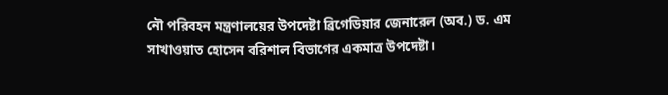নৌ পরিবহন মন্ত্রণালয়ের উপদেষ্টা ব্রিগেডিয়ার জেনারেল (অব.) ড. এম সাখাওয়াত হোসেন বরিশাল বিভাগের একমাত্র উপদেষ্টা।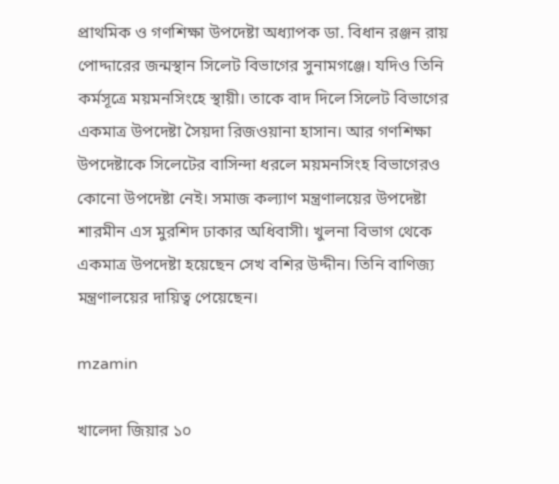প্রাথমিক ও গণশিক্ষা উপদেষ্টা অধ্যাপক ডা. বিধান রঞ্জন রায় পোদ্দারের জন্মস্থান সিলেট বিভাগের সুনামগঞ্জে। যদিও তিনি কর্মসূত্রে ময়মনসিংহে স্থায়ী। তাকে বাদ দিলে সিলেট বিভাগের একমাত্র উপদেষ্টা সৈয়দা রিজওয়ানা হাসান। আর গণশিক্ষা উপদেষ্টাকে সিলেটের বাসিন্দা ধরলে ময়মনসিংহ বিভাগেরও কোনো উপদেষ্টা নেই। সমাজ কল্যাণ মন্ত্রণালয়ের উপদেষ্টা শারমীন এস মুরশিদ ঢাকার অধিবাসী। খুলনা বিভাগ থেকে একমাত্র উপদেষ্টা হয়েছেন সেখ বশির উদ্দীন। তিনি বাণিজ্য মন্ত্রণালয়ের দায়িত্ব পেয়েছেন।

mzamin

খালেদা জিয়ার ১০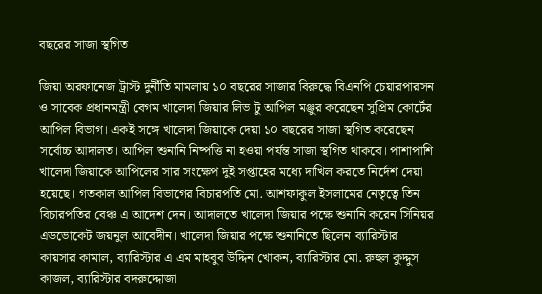বছরের সাজা স্থগিত

জিয়া অরফানেজ ট্রাস্ট দুর্নীতি মামলায় ১০ বছরের সাজার বিরুদ্ধে বিএনপি চেয়ারপারসন ও সাবেক প্রধানমন্ত্রী বেগম খালেদা জিয়ার লিভ টু আপিল মঞ্জুর করেছেন সুপ্রিম কোর্টের আপিল বিভাগ। একই সঙ্গে খালেদা জিয়াকে দেয়া ১০ বছরের সাজা স্থগিত করেছেন সর্বোচ্চ আদালত। আপিল শুনানি নিষ্পত্তি না হওয়া পর্যন্ত সাজা স্থগিত থাকবে। পাশাপাশি খালেদা জিয়াকে আপিলের সার সংক্ষেপ দুই সপ্তাহের মধ্যে দাখিল করতে নির্দেশ দেয়া হয়েছে। গতকাল আপিল বিভাগের বিচারপতি মো. আশফাকুল ইসলামের নেতৃত্বে তিন বিচারপতির বেঞ্চ এ আদেশ দেন। আদালতে খালেদা জিয়ার পক্ষে শুনানি করেন সিনিয়র এডভোকেট জয়নুল আবেদীন। খালেদা জিয়ার পক্ষে শুনানিতে ছিলেন ব্যারিস্টার কায়সার কামাল, ব্যারিস্টার এ এম মাহবুব উদ্দিন খোকন, ব্যারিস্টার মো. রুহুল কুদ্দুস কাজল, ব্যারিস্টার বদরুদ্দোজা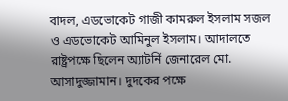বাদল, এডভোকেট গাজী কামরুল ইসলাম সজল ও এডভোকেট আমিনুল ইসলাম। আদালতে রাষ্ট্রপক্ষে ছিলেন অ্যাটর্নি জেনারেল মো. আসাদুজ্জামান। দুদকের পক্ষে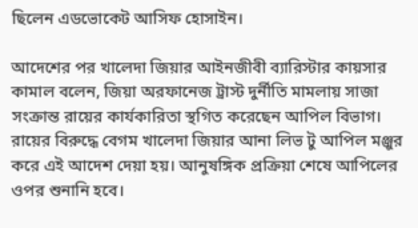ছিলেন এডভোকেট আসিফ হোসাইন।

আদেশের পর খালেদা জিয়ার আইনজীবী ব্যারিস্টার কায়সার কামাল বলেন, জিয়া অরফানেজ ট্রাস্ট দুর্নীতি মামলায় সাজা সংক্রান্ত রায়ের কার্যকারিতা স্থগিত করেছেন আপিল বিভাগ। রায়ের বিরুদ্ধে বেগম খালেদা জিয়ার আনা লিভ টু আপিল মঞ্জুর করে এই আদেশ দেয়া হয়। আনুষঙ্গিক প্রক্রিয়া শেষে আপিলের ওপর শুনানি হবে।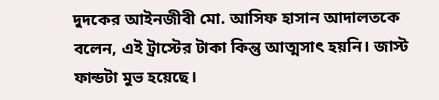দুদকের আইনজীবী মো. আসিফ হাসান আদালতকে বলেন, এই ট্রাস্টের টাকা কিন্তু আত্মসাৎ হয়নি। জাস্ট ফান্ডটা মুভ হয়েছে।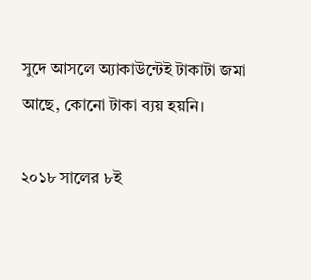সুদে আসলে অ্যাকাউন্টেই টাকাটা জমা আছে, কোনো টাকা ব্যয় হয়নি।

২০১৮ সালের ৮ই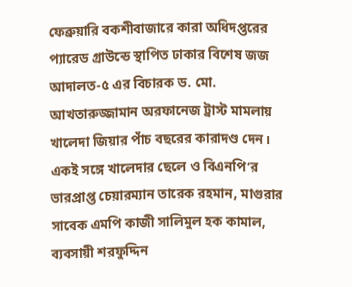ফেব্রুয়ারি বকশীবাজারে কারা অধিদপ্তরের প্যারেড গ্রাউন্ডে স্থাপিত ঢাকার বিশেষ জজ আদালত-৫ এর বিচারক ড. মো. আখতারুজ্জামান অরফানেজ ট্রাস্ট মামলায় খালেদা জিয়ার পাঁচ বছরের কারাদণ্ড দেন। একই সঙ্গে খালেদার ছেলে ও বিএনপি’র ভারপ্রাপ্ত চেয়ারম্যান তারেক রহমান, মাগুরার সাবেক এমপি কাজী সালিমুল হক কামাল, ব্যবসায়ী শরফুদ্দিন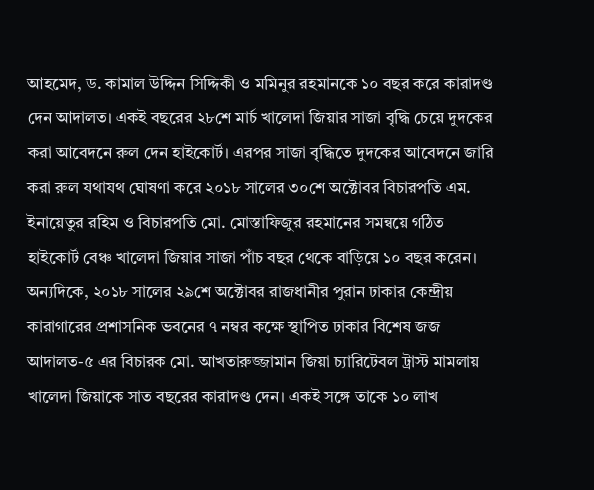আহমেদ, ড. কামাল উদ্দিন সিদ্দিকী ও মমিনুর রহমানকে ১০ বছর করে কারাদণ্ড দেন আদালত। একই বছরের ২৮শে মার্চ খালেদা জিয়ার সাজা বৃদ্ধি চেয়ে দুদকের করা আবেদনে রুল দেন হাইকোর্ট। এরপর সাজা বৃদ্ধিতে দুদকের আবেদনে জারি করা রুল যথাযথ ঘোষণা করে ২০১৮ সালের ৩০শে অক্টোবর বিচারপতি এম. ইনায়েতুর রহিম ও বিচারপতি মো. মোস্তাফিজুর রহমানের সমন্বয়ে গঠিত হাইকোর্ট বেঞ্চ খালেদা জিয়ার সাজা পাঁচ বছর থেকে বাড়িয়ে ১০ বছর করেন। অন্যদিকে, ২০১৮ সালের ২৯শে অক্টোবর রাজধানীর পুরান ঢাকার কেন্দ্রীয় কারাগারের প্রশাসনিক ভবনের ৭ নম্বর কক্ষে স্থাপিত ঢাকার বিশেষ জজ আদালত-৫ এর বিচারক মো. আখতারুজ্জামান জিয়া চ্যারিটেবল ট্রাস্ট মামলায় খালেদা জিয়াকে সাত বছরের কারাদণ্ড দেন। একই সঙ্গে তাকে ১০ লাখ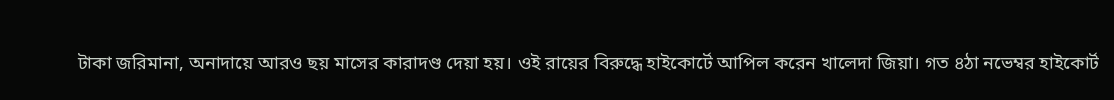টাকা জরিমানা, অনাদায়ে আরও ছয় মাসের কারাদণ্ড দেয়া হয়। ওই রায়ের বিরুদ্ধে হাইকোর্টে আপিল করেন খালেদা জিয়া। গত ৪ঠা নভেম্বর হাইকোর্ট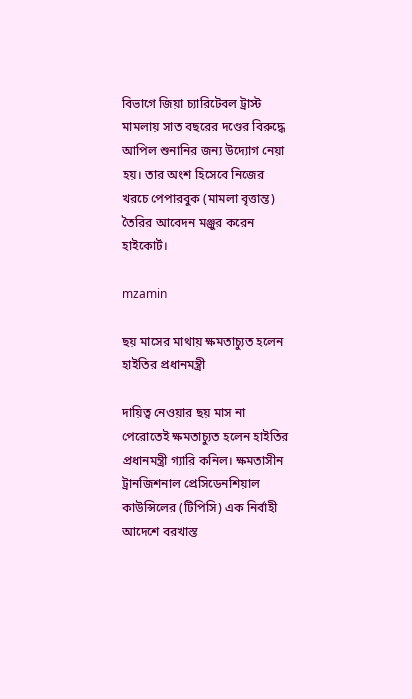বিভাগে জিয়া চ্যারিটেবল ট্রাস্ট মামলায় সাত বছরের দণ্ডের বিরুদ্ধে আপিল শুনানির জন্য উদ্যোগ নেয়া হয়। তার অংশ হিসেবে নিজের খরচে পেপারবুক (মামলা বৃত্তান্ত) তৈরির আবেদন মঞ্জুর করেন হাইকোর্ট।

mzamin

ছয় মাসের মাথায় ক্ষমতাচ্যুত হলেন হাইতির প্রধানমন্ত্রী

দায়িত্ব নেওয়ার ছয় মাস না পেরোতেই ক্ষমতাচ্যুত হলেন হাইতির প্রধানমন্ত্রী গ্যারি কনিল। ক্ষমতাসীন ট্রানজিশনাল প্রেসিডেনশিয়াল কাউন্সিলের (টিপিসি) এক নির্বাহী আদেশে বরখাস্ত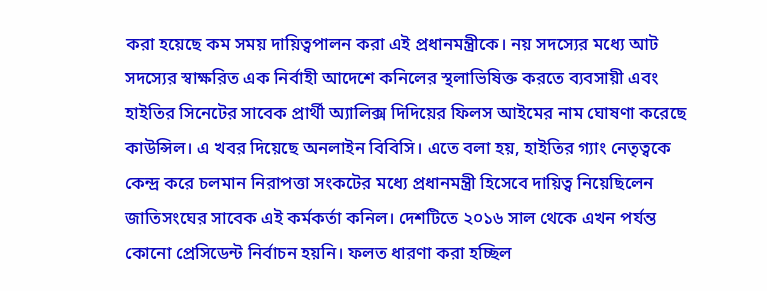করা হয়েছে কম সময় দায়িত্বপালন করা এই প্রধানমন্ত্রীকে। নয় সদস্যের মধ্যে আট সদস্যের স্বাক্ষরিত এক নির্বাহী আদেশে কনিলের স্থলাভিষিক্ত করতে ব্যবসায়ী এবং হাইতির সিনেটের সাবেক প্রার্থী অ্যালিক্স দিদিয়ের ফিলস আইমের নাম ঘোষণা করেছে কাউন্সিল। এ খবর দিয়েছে অনলাইন বিবিসি। এতে বলা হয়, হাইতির গ্যাং নেতৃত্বকে কেন্দ্র করে চলমান নিরাপত্তা সংকটের মধ্যে প্রধানমন্ত্রী হিসেবে দায়িত্ব নিয়েছিলেন জাতিসংঘের সাবেক এই কর্মকর্তা কনিল। দেশটিতে ২০১৬ সাল থেকে এখন পর্যন্ত কোনো প্রেসিডেন্ট নির্বাচন হয়নি। ফলত ধারণা করা হচ্ছিল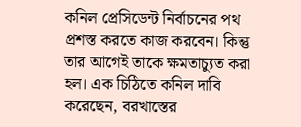কনিল প্রেসিডেন্ট নির্বাচনের পথ প্রশস্ত করতে কাজ করবেন। কিন্তু তার আগেই তাকে ক্ষমতাচ্যুত করা হল। এক চিঠিতে কনিল দাবি করেছেন, বরখাস্তের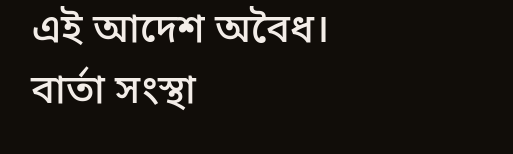এই আদেশ অবৈধ। বার্তা সংস্থা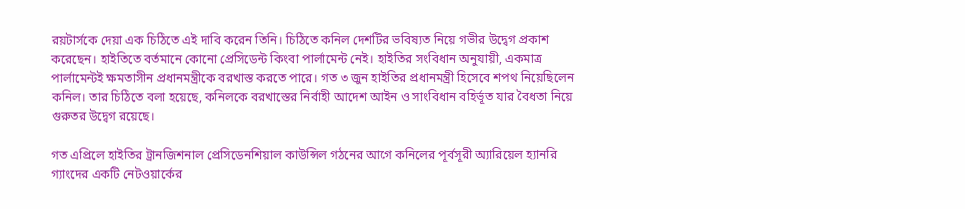রয়টার্সকে দেয়া এক চিঠিতে এই দাবি করেন তিনি। চিঠিতে কনিল দেশটির ভবিষ্যত নিয়ে গভীর উদ্বেগ প্রকাশ করেছেন। হাইতিতে বর্তমানে কোনো প্রেসিডেন্ট কিংবা পার্লামেন্ট নেই। হাইতির সংবিধান অনুযায়ী, একমাত্র পার্লামেন্টই ক্ষমতাসীন প্রধানমন্ত্রীকে বরখাস্ত করতে পারে। গত ৩ জুন হাইতির প্রধানমন্ত্রী হিসেবে শপথ নিয়েছিলেন কনিল। তার চিঠিতে বলা হয়েছে, কনিলকে বরখাস্তের নির্বাহী আদেশ আইন ও সাংবিধান বহির্ভূত যার বৈধতা নিয়ে গুরুতর উদ্বেগ রয়েছে।

গত এপ্রিলে হাইতির ট্রানজিশনাল প্রেসিডেনশিয়াল কাউন্সিল গঠনের আগে কনিলের পূর্বসূরী অ্যারিয়েল হ্যানরি গ্যাংদের একটি নেটওয়ার্কের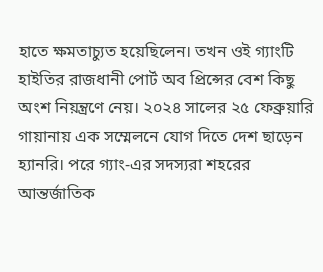হাতে ক্ষমতাচ্যুত হয়েছিলেন। তখন ওই গ্যাংটি হাইতির রাজধানী পোর্ট অব প্রিন্সের বেশ কিছু অংশ নিয়ন্ত্রণে নেয়। ২০২৪ সালের ২৫ ফেব্রুয়ারি গায়ানায় এক সম্মেলনে যোগ দিতে দেশ ছাড়েন হ্যানরি। পরে গ্যাং-এর সদস্যরা শহরের আন্তর্জাতিক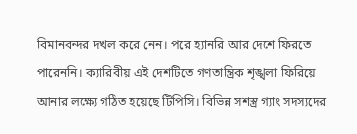বিমানবন্দর দখল করে নেন। পরে হ্যানরি আর দেশে ফিরতে পারেননি। ক্যারিবীয় এই দেশটিতে গণতান্ত্রিক শৃঙ্খলা ফিরিয়ে আনার লক্ষ্যে গঠিত হয়েছে টিপিসি। বিভিন্ন সশস্ত্র গ্যাং সদস্যদের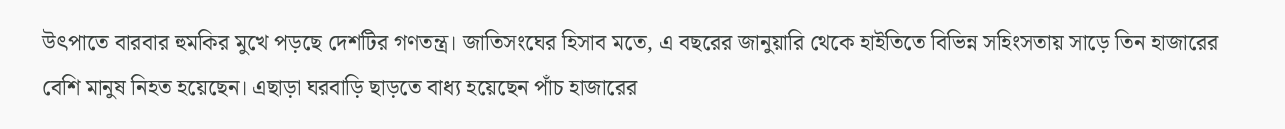উৎপাতে বারবার হুমকির মুখে পড়ছে দেশটির গণতন্ত্র। জাতিসংঘের হিসাব মতে, এ বছরের জানুয়ারি থেকে হাইতিতে বিভিন্ন সহিংসতায় সাড়ে তিন হাজারের বেশি মানুষ নিহত হয়েছেন। এছাড়া ঘরবাড়ি ছাড়তে বাধ্য হয়েছেন পাঁচ হাজারের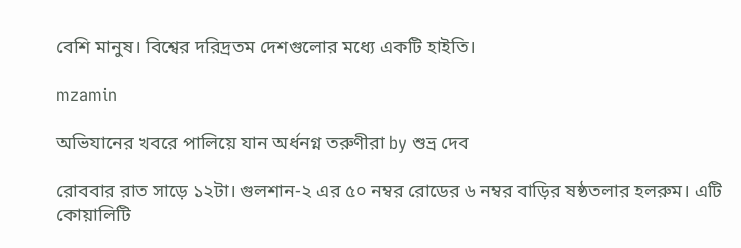বেশি মানুষ। বিশ্বের দরিদ্রতম দেশগুলোর মধ্যে একটি হাইতি।

mzamin

অভিযানের খবরে পালিয়ে যান অর্ধনগ্ন তরুণীরা by শুভ্র দেব

রোববার রাত সাড়ে ১২টা। গুলশান-২ এর ৫০ নম্বর রোডের ৬ নম্বর বাড়ির ষষ্ঠতলার হলরুম। এটি কোয়ালিটি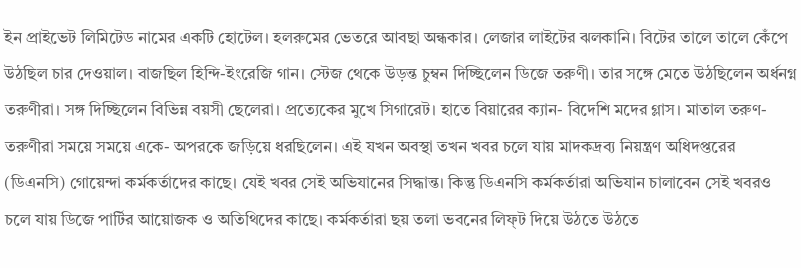ইন প্রাইভেট লিমিটেড নামের একটি হোটেল। হলরুমের ভেতরে আবছা অন্ধকার। লেজার লাইটের ঝলকানি। বিটের তালে তালে কেঁপে উঠছিল চার দেওয়াল। বাজছিল হিন্দি-ইংরেজি গান। স্টেজ থেকে উড়ন্ত চুম্বন দিচ্ছিলেন ডিজে তরুণী। তার সঙ্গে মেতে উঠছিলেন অর্ধনগ্ন তরুণীরা। সঙ্গ দিচ্ছিলেন বিভিন্ন বয়সী ছেলেরা। প্রত্যেকের মুখে সিগারেট। হাতে বিয়ারের ক্যান- বিদেশি মদের গ্লাস। মাতাল তরুণ-তরুণীরা সময়ে সময়ে একে- অপরকে জড়িয়ে ধরছিলেন। এই যখন অবস্থা তখন খবর চলে যায় মাদকদ্রব্য নিয়ন্ত্রণ অধিদপ্তরের (ডিএনসি) গোয়েন্দা কর্মকর্তাদের কাছে। যেই খবর সেই অভিযানের সিদ্ধান্ত। কিন্তু ডিএনসি কর্মকর্তারা অভিযান চালাবেন সেই খবরও চলে যায় ডিজে পার্টির আয়োজক ও অতিথিদের কাছে। কর্মকর্তারা ছয় তলা ভবনের লিফ্‌ট দিয়ে উঠতে উঠতে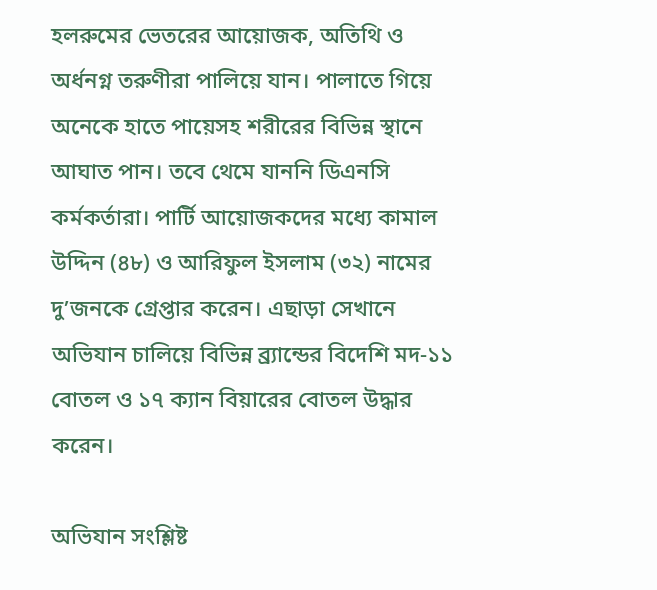হলরুমের ভেতরের আয়োজক, অতিথি ও অর্ধনগ্ন তরুণীরা পালিয়ে যান। পালাতে গিয়ে অনেকে হাতে পায়েসহ শরীরের বিভিন্ন স্থানে আঘাত পান। তবে থেমে যাননি ডিএনসি কর্মকর্তারা। পার্টি আয়োজকদের মধ্যে কামাল উদ্দিন (৪৮) ও আরিফুল ইসলাম (৩২) নামের দু’জনকে গ্রেপ্তার করেন। এছাড়া সেখানে অভিযান চালিয়ে বিভিন্ন ব্র্যান্ডের বিদেশি মদ-১১ বোতল ও ১৭ ক্যান বিয়ারের বোতল উদ্ধার করেন।

অভিযান সংশ্লিষ্ট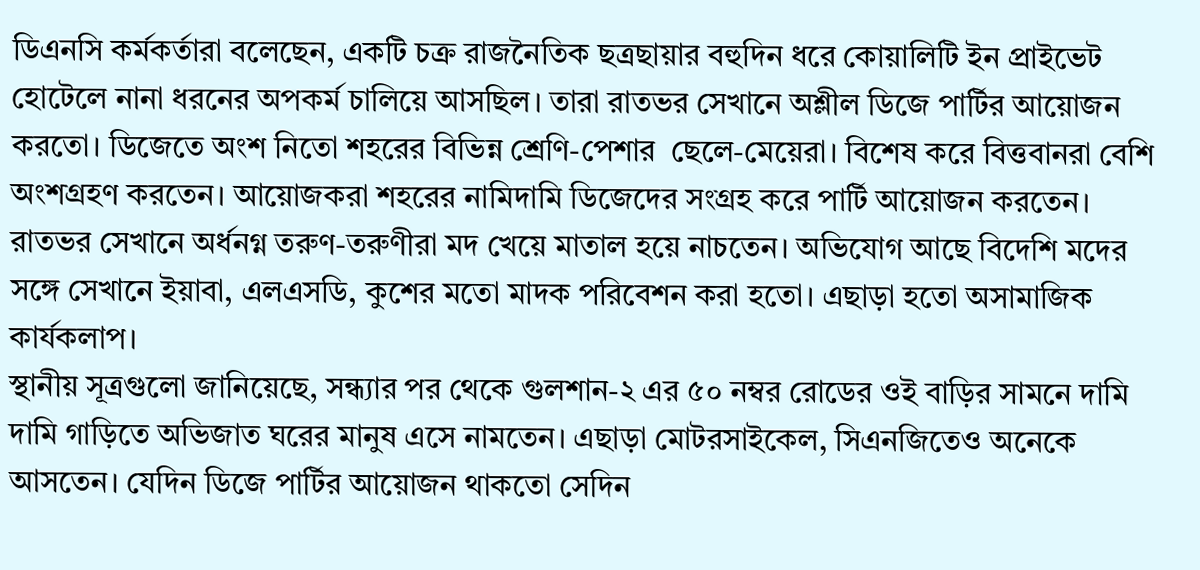ডিএনসি কর্মকর্তারা বলেছেন, একটি চক্র রাজনৈতিক ছত্রছায়ার বহুদিন ধরে কোয়ালিটি ইন প্রাইভেট হোটেলে নানা ধরনের অপকর্ম চালিয়ে আসছিল। তারা রাতভর সেখানে অশ্লীল ডিজে পার্টির আয়োজন করতো। ডিজেতে অংশ নিতো শহরের বিভিন্ন শ্রেণি-পেশার  ছেলে-মেয়েরা। বিশেষ করে বিত্তবানরা বেশি অংশগ্রহণ করতেন। আয়োজকরা শহরের নামিদামি ডিজেদের সংগ্রহ করে পার্টি আয়োজন করতেন। রাতভর সেখানে অর্ধনগ্ন তরুণ-তরুণীরা মদ খেয়ে মাতাল হয়ে নাচতেন। অভিযোগ আছে বিদেশি মদের সঙ্গে সেখানে ইয়াবা, এলএসডি, কুশের মতো মাদক পরিবেশন করা হতো। এছাড়া হতো অসামাজিক কার্যকলাপ।
স্থানীয় সূত্রগুলো জানিয়েছে, সন্ধ্যার পর থেকে গুলশান-২ এর ৫০ নম্বর রোডের ওই বাড়ির সামনে দামি দামি গাড়িতে অভিজাত ঘরের মানুষ এসে নামতেন। এছাড়া মোটরসাইকেল, সিএনজিতেও অনেকে আসতেন। যেদিন ডিজে পার্টির আয়োজন থাকতো সেদিন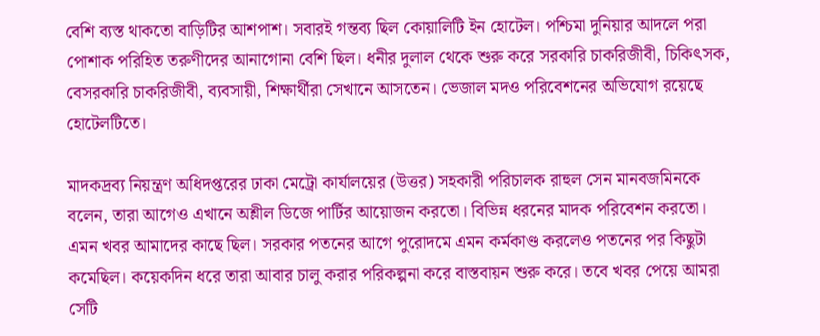বেশি ব্যস্ত থাকতো বাড়িটির আশপাশ। সবারই গন্তব্য ছিল কোয়ালিটি ইন হোটেল। পশ্চিমা দুনিয়ার আদলে পরা পোশাক পরিহিত তরুণীদের আনাগোনা বেশি ছিল। ধনীর দুলাল থেকে শুরু করে সরকারি চাকরিজীবী, চিকিৎসক, বেসরকারি চাকরিজীবী, ব্যবসায়ী, শিক্ষার্থীরা সেখানে আসতেন। ভেজাল মদও পরিবেশনের অভিযোগ রয়েছে হোটেলটিতে।

মাদকদ্রব্য নিয়ন্ত্রণ অধিদপ্তরের ঢাকা মেট্রো কার্যালয়ের (উত্তর) সহকারী পরিচালক রাহুল সেন মানবজমিনকে বলেন, তারা আগেও এখানে অশ্লীল ডিজে পার্টির আয়োজন করতো। বিভিন্ন ধরনের মাদক পরিবেশন করতো। এমন খবর আমাদের কাছে ছিল। সরকার পতনের আগে পুরোদমে এমন কর্মকাণ্ড করলেও পতনের পর কিছুটা কমেছিল। কয়েকদিন ধরে তারা আবার চালু করার পরিকল্পনা করে বাস্তবায়ন শুরু করে। তবে খবর পেয়ে আমরা সেটি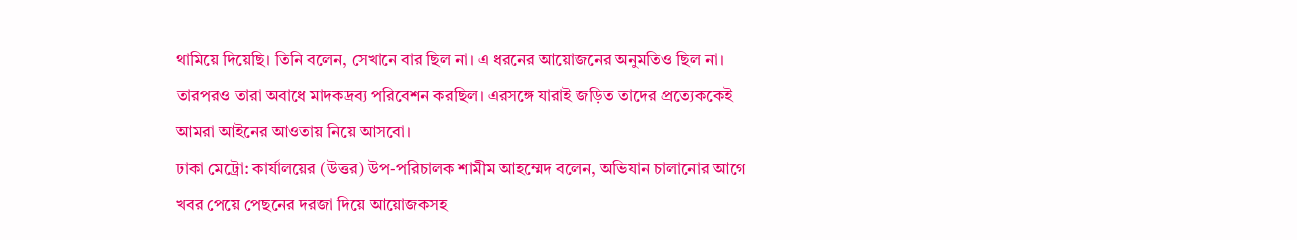থামিয়ে দিয়েছি। তিনি বলেন, সেখানে বার ছিল না। এ ধরনের আয়োজনের অনুমতিও ছিল না। তারপরও তারা অবাধে মাদকদ্রব্য পরিবেশন করছিল। এরসঙ্গে যারাই জড়িত তাদের প্রত্যেককেই আমরা আইনের আওতায় নিয়ে আসবো।
ঢাকা মেট্রো: কার্যালয়ের (উত্তর) উপ-পরিচালক শামীম আহম্মেদ বলেন, অভিযান চালানোর আগে খবর পেয়ে পেছনের দরজা দিয়ে আয়োজকসহ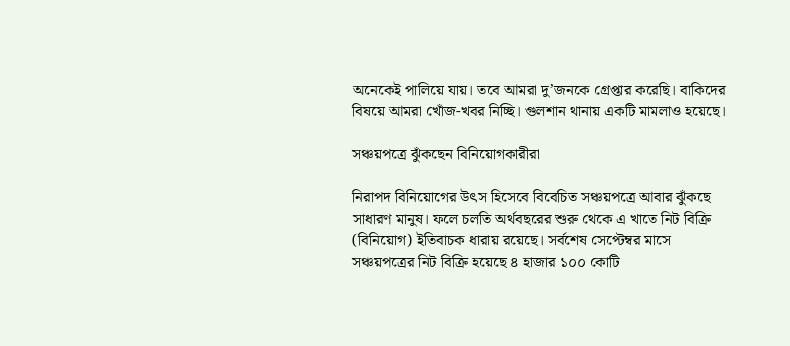অনেকেই পালিয়ে যায়। তবে আমরা দু’জনকে গ্রেপ্তার করেছি। বাকিদের বিষয়ে আমরা খোঁজ-খবর নিচ্ছি। গুলশান থানায় একটি মামলাও হয়েছে।

সঞ্চয়পত্রে ঝুঁকছেন বিনিয়োগকারীরা

নিরাপদ বিনিয়োগের উৎস হিসেবে বিবেচিত সঞ্চয়পত্রে আবার ঝুঁকছে সাধারণ মানুষ। ফলে চলতি অর্থবছরের শুরু থেকে এ খাতে নিট বিক্রি (বিনিয়োগ) ইতিবাচক ধারায় রয়েছে। সর্বশেষ সেপ্টেম্বর মাসে সঞ্চয়পত্রের নিট বিক্রি হয়েছে ৪ হাজার ১০০ কোটি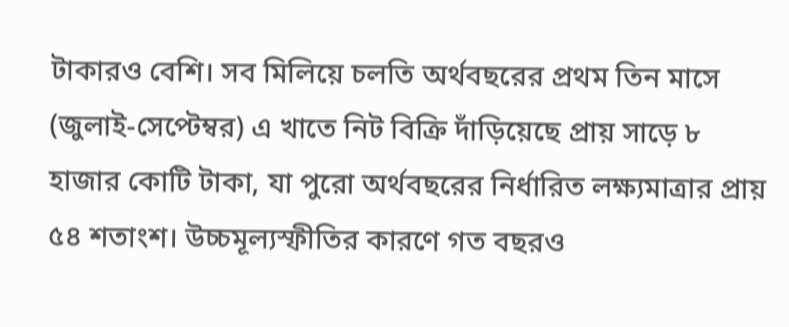টাকারও বেশি। সব মিলিয়ে চলতি অর্থবছরের প্রথম তিন মাসে (জুলাই-সেপ্টেম্বর) এ খাতে নিট বিক্রি দাঁড়িয়েছে প্রায় সাড়ে ৮ হাজার কোটি টাকা, যা পুরো অর্থবছরের নির্ধারিত লক্ষ্যমাত্রার প্রায় ৫৪ শতাংশ। উচ্চমূল্যস্ফীতির কারণে গত বছরও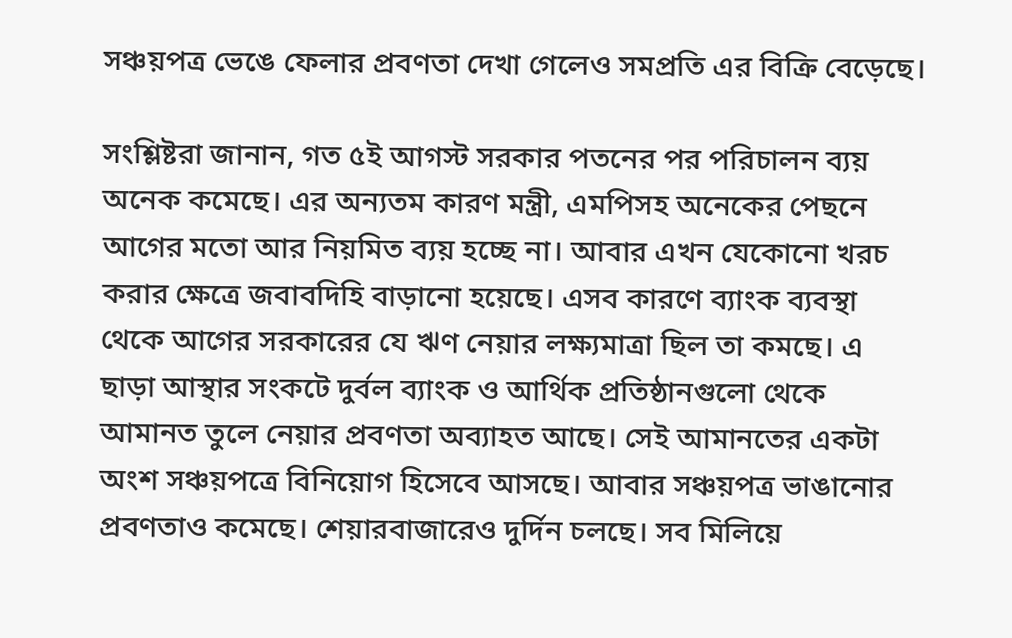সঞ্চয়পত্র ভেঙে ফেলার প্রবণতা দেখা গেলেও সমপ্রতি এর বিক্রি বেড়েছে।

সংশ্লিষ্টরা জানান, গত ৫ই আগস্ট সরকার পতনের পর পরিচালন ব্যয় অনেক কমেছে। এর অন্যতম কারণ মন্ত্রী, এমপিসহ অনেকের পেছনে আগের মতো আর নিয়মিত ব্যয় হচ্ছে না। আবার এখন যেকোনো খরচ করার ক্ষেত্রে জবাবদিহি বাড়ানো হয়েছে। এসব কারণে ব্যাংক ব্যবস্থা থেকে আগের সরকারের যে ঋণ নেয়ার লক্ষ্যমাত্রা ছিল তা কমছে। এ ছাড়া আস্থার সংকটে দুর্বল ব্যাংক ও আর্থিক প্রতিষ্ঠানগুলো থেকে আমানত তুলে নেয়ার প্রবণতা অব্যাহত আছে। সেই আমানতের একটা অংশ সঞ্চয়পত্রে বিনিয়োগ হিসেবে আসছে। আবার সঞ্চয়পত্র ভাঙানোর প্রবণতাও কমেছে। শেয়ারবাজারেও দুর্দিন চলছে। সব মিলিয়ে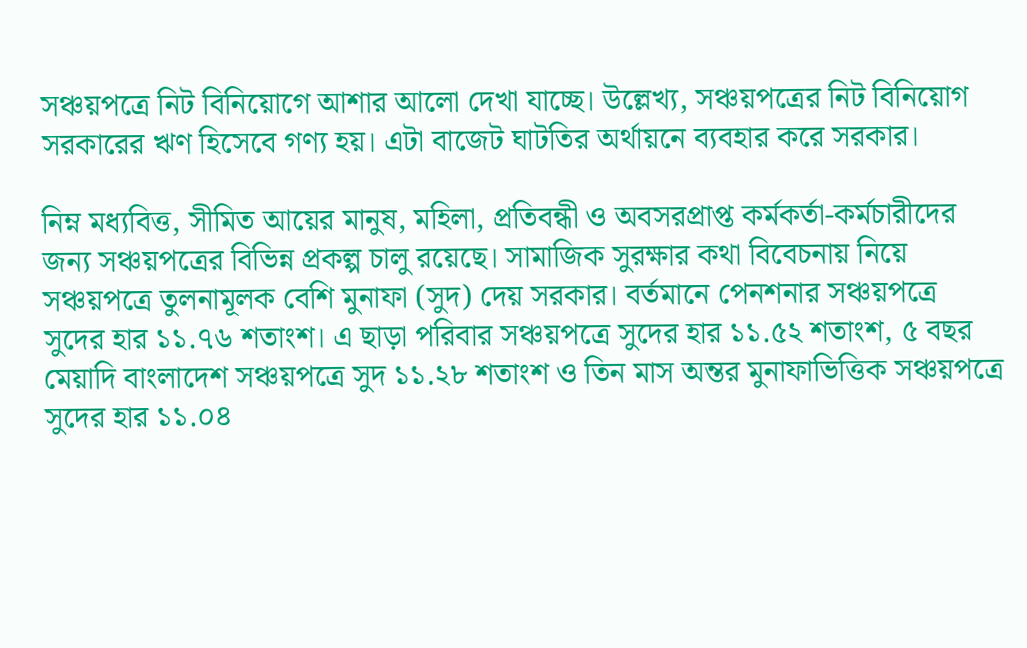সঞ্চয়পত্রে নিট বিনিয়োগে আশার আলো দেখা যাচ্ছে। উল্লেখ্য, সঞ্চয়পত্রের নিট বিনিয়োগ সরকারের ঋণ হিসেবে গণ্য হয়। এটা বাজেট ঘাটতির অর্থায়নে ব্যবহার করে সরকার।

নিম্ন মধ্যবিত্ত, সীমিত আয়ের মানুষ, মহিলা, প্রতিবন্ধী ও অবসরপ্রাপ্ত কর্মকর্তা-কর্মচারীদের জন্য সঞ্চয়পত্রের বিভিন্ন প্রকল্প চালু রয়েছে। সামাজিক সুরক্ষার কথা বিবেচনায় নিয়ে সঞ্চয়পত্রে তুলনামূলক বেশি মুনাফা (সুদ) দেয় সরকার। বর্তমানে পেনশনার সঞ্চয়পত্রে সুদের হার ১১.৭৬ শতাংশ। এ ছাড়া পরিবার সঞ্চয়পত্রে সুদের হার ১১.৫২ শতাংশ, ৫ বছর মেয়াদি বাংলাদেশ সঞ্চয়পত্রে সুদ ১১.২৮ শতাংশ ও তিন মাস অন্তর মুনাফাভিত্তিক সঞ্চয়পত্রে সুদের হার ১১.০৪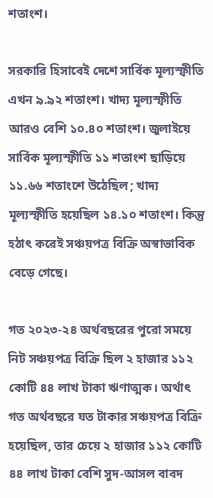শতাংশ।

সরকারি হিসাবেই দেশে সার্বিক মূল্যস্ফীতি এখন ৯.৯২ শতাংশ। খাদ্য মূল্যস্ফীতি আরও বেশি ১০.৪০ শতাংশ। জুলাইয়ে সার্বিক মূল্যস্ফীতি ১১ শতাংশ ছাড়িয়ে ১১.৬৬ শতাংশে উঠেছিল; খাদ্য মূল্যস্ফীতি হয়েছিল ১৪.১০ শতাংশ। কিন্তু হঠাৎ করেই সঞ্চয়পত্র বিক্রি অস্বাভাবিক বেড়ে গেছে।

গত ২০২৩-২৪ অর্থবছরের পুরো সময়ে নিট সঞ্চয়পত্র বিক্রি ছিল ২ হাজার ১১২ কোটি ৪৪ লাখ টাকা ঋণাত্মক। অর্থাৎ গত অর্থবছরে যত টাকার সঞ্চয়পত্র বিক্রি হয়েছিল, তার চেয়ে ২ হাজার ১১২ কোটি ৪৪ লাখ টাকা বেশি সুদ-আসল বাবদ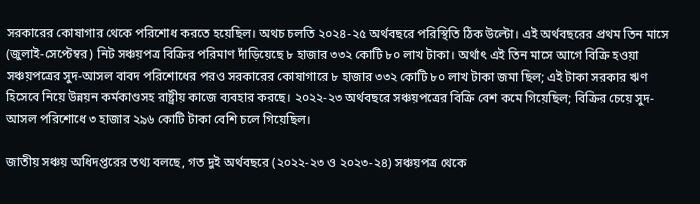সরকারের কোষাগার থেকে পরিশোধ করতে হয়েছিল। অথচ চলতি ২০২৪-২৫ অর্থবছরে পরিস্থিতি ঠিক উল্টো। এই অর্থবছরের প্রথম তিন মাসে (জুলাই-সেপ্টেম্বর) নিট সঞ্চয়পত্র বিক্রির পরিমাণ দাঁড়িয়েছে ৮ হাজার ৩৩২ কোটি ৮০ লাখ টাকা। অর্থাৎ এই তিন মাসে আগে বিক্রি হওয়া সঞ্চয়পত্রের সুদ-আসল বাবদ পরিশোধের পরও সরকারের কোষাগারে ৮ হাজার ৩৩২ কোটি ৮০ লাখ টাকা জমা ছিল; এই টাকা সরকার ঋণ হিসেবে নিয়ে উন্নয়ন কর্মকাণ্ডসহ রাষ্ট্রীয় কাজে ব্যবহার করছে। ২০২২-২৩ অর্থবছরে সঞ্চয়পত্রের বিক্রি বেশ কমে গিয়েছিল; বিক্রির চেয়ে সুদ-আসল পরিশোধে ৩ হাজার ২৯৬ কোটি টাকা বেশি চলে গিয়েছিল।

জাতীয় সঞ্চয় অধিদপ্তরের তথ্য বলছে, গত দুই অর্থবছরে (২০২২-২৩ ও ২০২৩-২৪) সঞ্চয়পত্র থেকে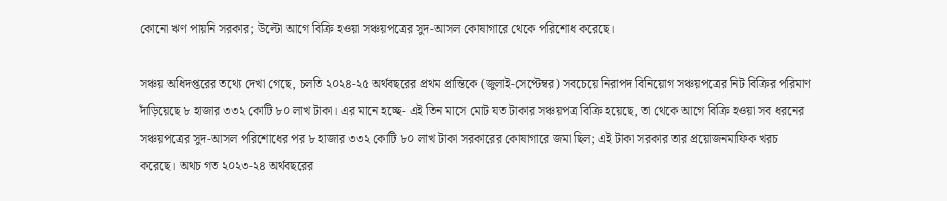কোনো ঋণ পায়নি সরকার; উল্টো আগে বিক্রি হওয়া সঞ্চয়পত্রের সুদ-আসল কোষাগারে থেকে পরিশোধ করেছে।

সঞ্চয় অধিদপ্তরের তথ্যে দেখা গেছে, চলতি ২০২৪-২৫ অর্থবছরের প্রথম প্রান্তিকে (জুলাই-সেপ্টেম্বর) সবচেয়ে নিরাপদ বিনিয়োগ সঞ্চয়পত্রের নিট বিক্রির পরিমাণ দাঁড়িয়েছে ৮ হাজার ৩৩২ কোটি ৮০ লাখ টাকা। এর মানে হচ্ছে- এই তিন মাসে মোট যত টাকার সঞ্চয়পত্র বিক্রি হয়েছে, তা থেকে আগে বিক্রি হওয়া সব ধরনের সঞ্চয়পত্রের সুদ-আসল পরিশোধের পর ৮ হাজার ৩৩২ কোটি ৮০ লাখ টাকা সরকারের কোষাগারে জমা ছিল; এই টাকা সরকার তার প্রয়োজনমাফিক খরচ করেছে। অথচ গত ২০২৩-২৪ অর্থবছরের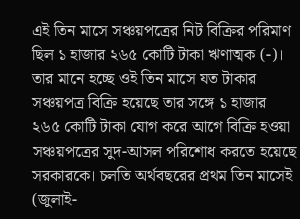এই তিন মাসে সঞ্চয়পত্রের নিট বিক্রির পরিমাণ ছিল ১ হাজার ২৬৫ কোটি টাকা ঋণাত্মক (-)। তার মানে হচ্ছে ওই তিন মাসে যত টাকার সঞ্চয়পত্র বিক্রি হয়েছে তার সঙ্গে ১ হাজার ২৬৫ কোটি টাকা যোগ করে আগে বিক্রি হওয়া সঞ্চয়পত্রের সুদ-আসল পরিশোধ করতে হয়েছে সরকারকে। চলতি অর্থবছরের প্রথম তিন মাসেই (জুলাই-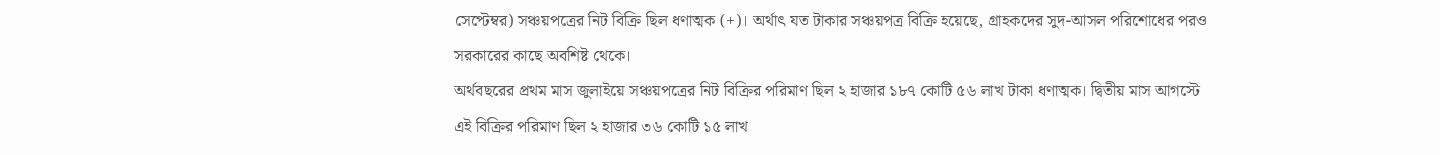সেপ্টেম্বর) সঞ্চয়পত্রের নিট বিক্রি ছিল ধণাত্মক (+)। অর্থাৎ যত টাকার সঞ্চয়পত্র বিক্রি হয়েছে, গ্রাহকদের সুদ-আসল পরিশোধের পরও সরকারের কাছে অবশিষ্ট থেকে।
অর্থবছরের প্রথম মাস জুলাইয়ে সঞ্চয়পত্রের নিট বিক্রির পরিমাণ ছিল ২ হাজার ১৮৭ কোটি ৫৬ লাখ টাকা ধণাত্মক। দ্বিতীয় মাস আগস্টে এই বিক্রির পরিমাণ ছিল ২ হাজার ৩৬ কোটি ১৫ লাখ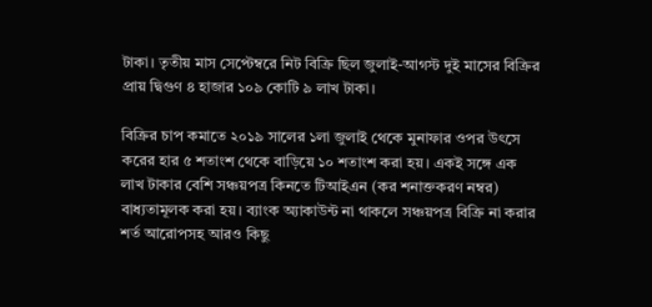টাকা। তৃতীয় মাস সেপ্টেম্বরে নিট বিক্রি ছিল জুলাই-আগস্ট দুই মাসের বিক্রির প্রায় দ্বিগুণ ৪ হাজার ১০৯ কোটি ৯ লাখ টাকা।

বিক্রির চাপ কমাতে ২০১৯ সালের ১লা জুলাই থেকে মুনাফার ওপর উৎসে করের হার ৫ শতাংশ থেকে বাড়িয়ে ১০ শতাংশ করা হয়। একই সঙ্গে এক লাখ টাকার বেশি সঞ্চয়পত্র কিনতে টিআইএন (কর শনাক্তকরণ নম্বর) বাধ্যতামূলক করা হয়। ব্যাংক অ্যাকাউন্ট না থাকলে সঞ্চয়পত্র বিক্রি না করার শর্ত আরোপসহ আরও কিছু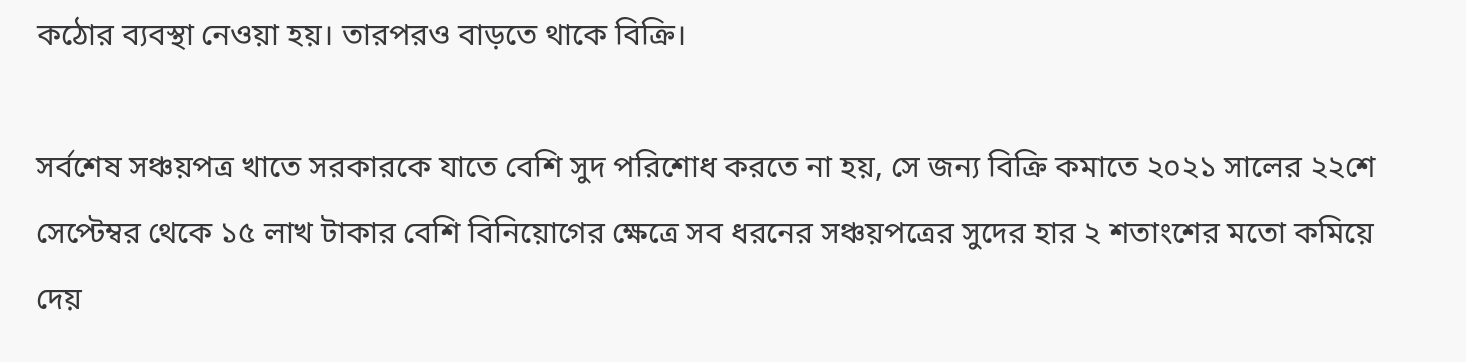কঠোর ব্যবস্থা নেওয়া হয়। তারপরও বাড়তে থাকে বিক্রি।

সর্বশেষ সঞ্চয়পত্র খাতে সরকারকে যাতে বেশি সুদ পরিশোধ করতে না হয়, সে জন্য বিক্রি কমাতে ২০২১ সালের ২২শে সেপ্টেম্বর থেকে ১৫ লাখ টাকার বেশি বিনিয়োগের ক্ষেত্রে সব ধরনের সঞ্চয়পত্রের সুদের হার ২ শতাংশের মতো কমিয়ে দেয়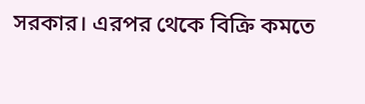সরকার। এরপর থেকে বিক্রি কমতে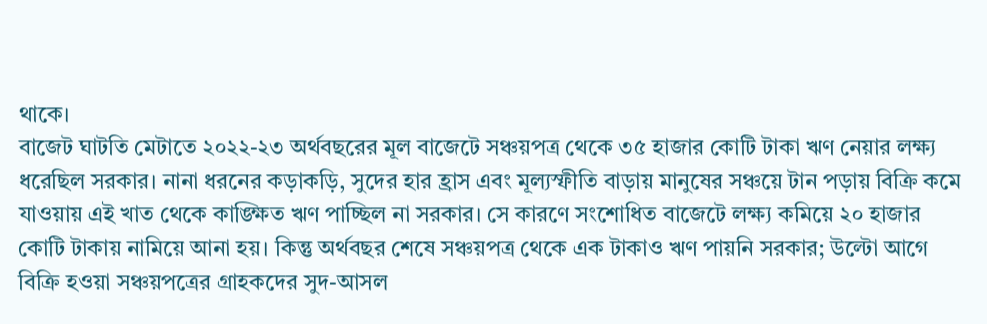থাকে।
বাজেট ঘাটতি মেটাতে ২০২২-২৩ অর্থবছরের মূল বাজেটে সঞ্চয়পত্র থেকে ৩৫ হাজার কোটি টাকা ঋণ নেয়ার লক্ষ্য ধরেছিল সরকার। নানা ধরনের কড়াকড়ি, সুদের হার হ্রাস এবং মূল্যস্ফীতি বাড়ায় মানুষের সঞ্চয়ে টান পড়ায় বিক্রি কমে যাওয়ায় এই খাত থেকে কাঙ্ক্ষিত ঋণ পাচ্ছিল না সরকার। সে কারণে সংশোধিত বাজেটে লক্ষ্য কমিয়ে ২০ হাজার কোটি টাকায় নামিয়ে আনা হয়। কিন্তু অর্থবছর শেষে সঞ্চয়পত্র থেকে এক টাকাও ঋণ পায়নি সরকার; উল্টো আগে বিক্রি হওয়া সঞ্চয়পত্রের গ্রাহকদের সুদ-আসল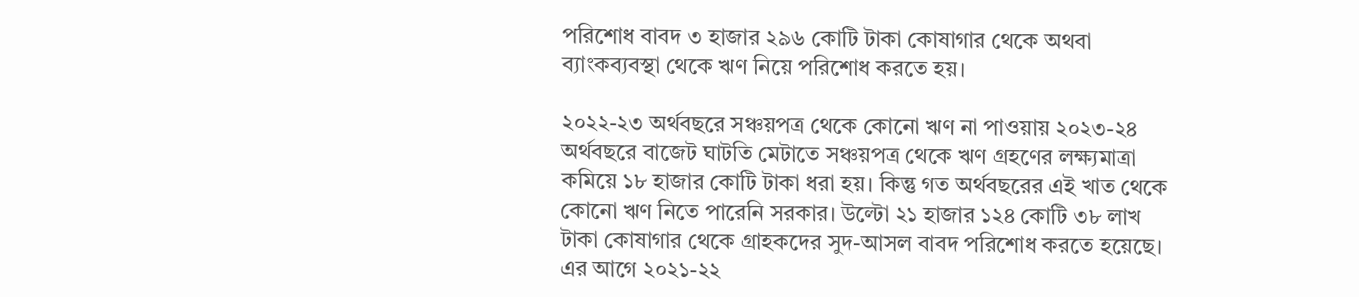পরিশোধ বাবদ ৩ হাজার ২৯৬ কোটি টাকা কোষাগার থেকে অথবা ব্যাংকব্যবস্থা থেকে ঋণ নিয়ে পরিশোধ করতে হয়।

২০২২-২৩ অর্থবছরে সঞ্চয়পত্র থেকে কোনো ঋণ না পাওয়ায় ২০২৩-২৪ অর্থবছরে বাজেট ঘাটতি মেটাতে সঞ্চয়পত্র থেকে ঋণ গ্রহণের লক্ষ্যমাত্রা কমিয়ে ১৮ হাজার কোটি টাকা ধরা হয়। কিন্তু গত অর্থবছরের এই খাত থেকে কোনো ঋণ নিতে পারেনি সরকার। উল্টো ২১ হাজার ১২৪ কোটি ৩৮ লাখ টাকা কোষাগার থেকে গ্রাহকদের সুদ-আসল বাবদ পরিশোধ করতে হয়েছে। এর আগে ২০২১-২২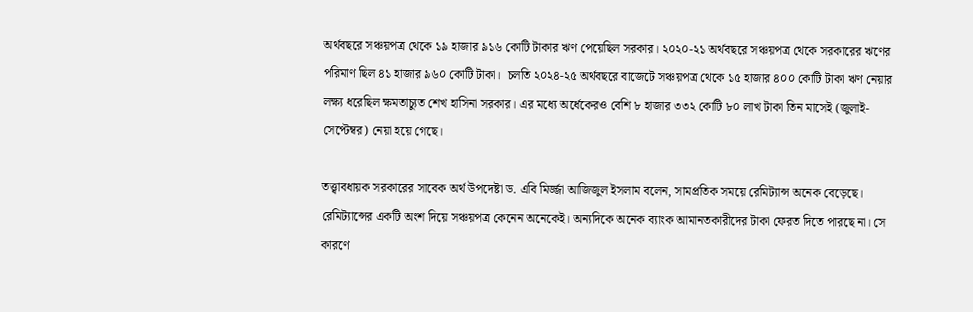অর্থবছরে সঞ্চয়পত্র থেকে ১৯ হাজার ৯১৬ কোটি টাকার ঋণ পেয়েছিল সরকার। ২০২০-২১ অর্থবছরে সঞ্চয়পত্র থেকে সরকারের ঋণের পরিমাণ ছিল ৪১ হাজার ৯৬০ কোটি টাকা।  চলতি ২০২৪-২৫ অর্থবছরে বাজেটে সঞ্চয়পত্র থেকে ১৫ হাজার ৪০০ কোটি টাকা ঋণ নেয়ার লক্ষ্য ধরেছিল ক্ষমতাচ্যুত শেখ হাসিনা সরকার। এর মধ্যে অর্ধেকেরও বেশি ৮ হাজার ৩৩২ কোটি ৮০ লাখ টাকা তিন মাসেই (জুলাই- সেপ্টেম্বর) নেয়া হয়ে গেছে।

তত্ত্বাবধায়ক সরকারের সাবেক অর্থ উপদেষ্টা ড. এবি মির্জ্জা আজিজুল ইসলাম বলেন, সামপ্রতিক সময়ে রেমিট্যান্স অনেক বেড়েছে। রেমিট্যান্সের একটি অংশ দিয়ে সঞ্চয়পত্র কেনেন অনেকেই। অন্যদিকে অনেক ব্যাংক আমানতকারীদের টাকা ফেরত দিতে পারছে না। সে কারণে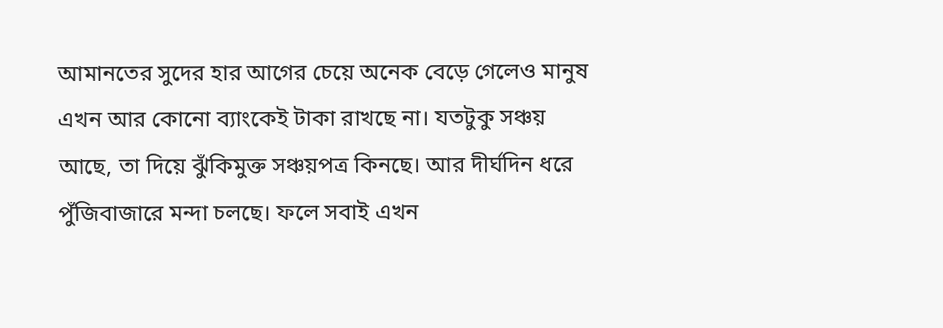আমানতের সুদের হার আগের চেয়ে অনেক বেড়ে গেলেও মানুষ এখন আর কোনো ব্যাংকেই টাকা রাখছে না। যতটুকু সঞ্চয় আছে, তা দিয়ে ঝুঁকিমুক্ত সঞ্চয়পত্র কিনছে। আর দীর্ঘদিন ধরে পুঁজিবাজারে মন্দা চলছে। ফলে সবাই এখন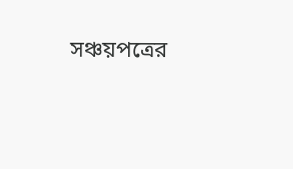সঞ্চয়পত্রের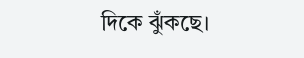দিকে ঝুঁকছে।